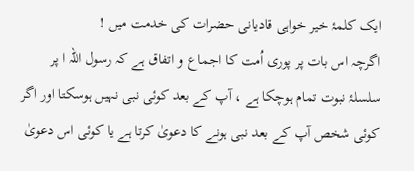ایک کلمۂ خیر خواہی قادیانی حضرات کی خدمت میں !
اگرچہ اس بات پر پوری اُمت کا اجماع و اتفاق ہے کہ رسول اللہ ا پر سلسلۂ نبوت تمام ہوچکا ہے ، آپ کے بعد کوئی نبی نہیں ہوسکتا اور اگر کوئی شخص آپ کے بعد نبی ہونے کا دعویٰ کرتا ہے یا کوئی اس دعویٰ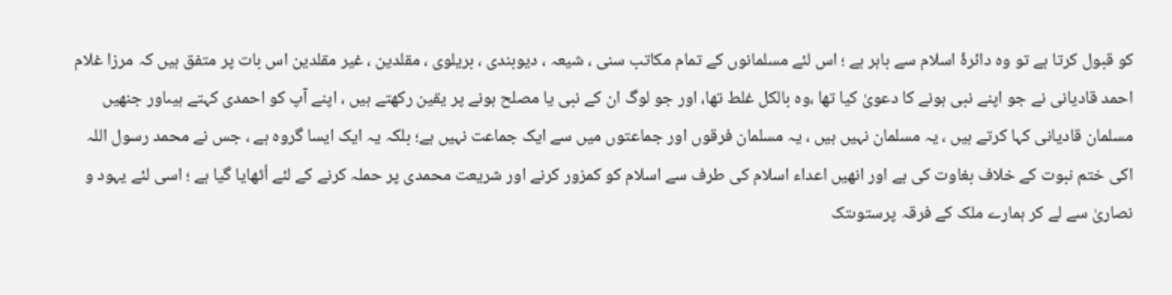کو قبول کرتا ہے تو وہ دائرۂ اسلام سے باہر ہے ؛ اس لئے مسلمانوں کے تمام مکاتب سنی ، شیعہ ، دیوبندی ، بریلوی ، مقلدین ، غیر مقلدین اس بات پر متفق ہیں کہ مرزا غلام احمد قادیانی نے جو اپنے نبی ہونے کا دعویٰ کیا تھا ،وہ بالکل غلط تھا، اور جو لوگ ان کے نبی یا مصلح ہونے پر یقین رکھتے ہیں ، اپنے آپ کو احمدی کہتے ہیںاور جنھیں مسلمان قادیانی کہا کرتے ہیں ، یہ مسلمان نہیں ہیں ، یہ مسلمان فرقوں اور جماعتوں میں سے ایک جماعت نہیں ہے؛ بلکہ یہ ایک ایسا گروہ ہے ، جس نے محمد رسول اللہ اکی ختم نبوت کے خلاف بغاوت کی ہے اور انھیں اعداء اسلام کی طرف سے اسلام کو کمزور کرنے اور شریعت محمدی پر حملہ کرنے کے لئے اُٹھایا گیا ہے ؛ اسی لئے یہود و نصاریٰ سے لے کر ہمارے ملک کے فرقہ پرستوںتک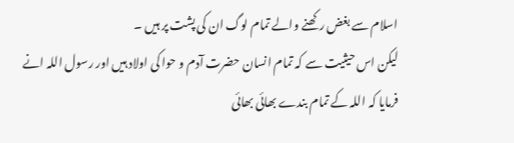اسلام سے بغض رکھنے والے تمام لوگ ان کی پشت پر ہیں ۔
لیکن اس حیثیت سے کہ تمام انسان حضرت آدم و حوا کی اولاد ہیں اور رسول اللہ انے فرمایا کہ اللہ کے تمام بندے بھائی بھائی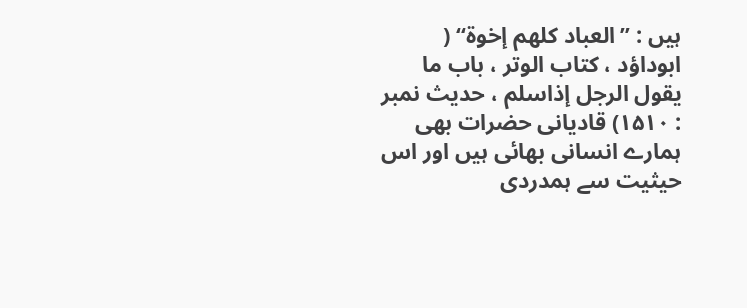ہیں : ’’العباد کلھم إخوۃ‘‘ ( ابوداؤد ، کتاب الوتر ، باب ما یقول الرجل إذاسلم ، حدیث نمبر : ۱۵۱۰) قادیانی حضرات بھی ہمارے انسانی بھائی ہیں اور اس حیثیت سے ہمدردی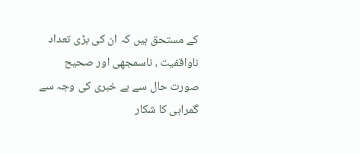کے مستحق ہیں کہ ان کی بڑی تعداد ناواقفیت ، ناسمجھی اور صحیح صورت حال سے بے خبری کی وجہ سے گمراہی کا شکار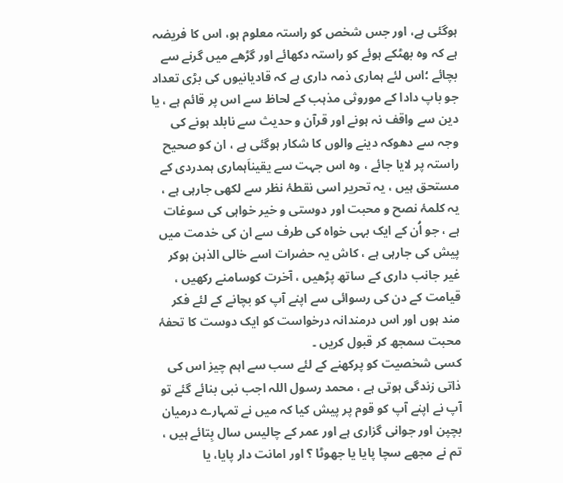ہوگئی ہے، اور جس شخص کو راستہ معلوم ہو، اس کا فریضہ ہے کہ وہ بھٹکے ہوئے کو راستہ دکھائے اور گڑھے میں گرنے سے بچائے ؛اس لئے ہماری ذمہ داری ہے کہ قادیانیوں کی بڑی تعداد جو باپ دادا کے موروثی مذہب کے لحاظ سے اس پر قائم ہے ، یا دین سے واقف نہ ہونے اور قرآن و حدیث سے نابلد ہونے کی وجہ سے دھوکہ دینے والوں کا شکار ہوگئی ہے ، ان کو صحیح راستہ پر لایا جائے ، وہ اس جہت سے یقیناَہماری ہمدردی کے مستحق ہیں ، یہ تحریر اسی نقطۂ نظر سے لکھی جارہی ہے ، یہ کلمۂ نصح و محبت اور دوستی و خیر خواہی کی سوغات ہے ، جو اُن کے ایک بہی خواہ کی طرف سے ان کی خدمت میں پیش کی جارہی ہے ، کاش یہ حضرات اسے خالی الذہن ہوکر غیر جانب داری کے ساتھ پڑھیں ، آخرت کوسامنے رکھیں ، قیامت کے دن کی رسوائی سے اپنے آپ کو بچانے کے لئے فکر مند ہوں اور اس درمندانہ درخواست کو ایک دوست کا تحفۂ محبت سمجھ کر قبول کریں ۔
کسی شخصیت کو پرکھنے کے لئے سب سے اہم چیز اس کی ذاتی زندگی ہوتی ہے ، محمد رسول اللہ اجب نبی بنائے گئے تو آپ نے اپنے آپ کو قوم پر پیش کیا کہ میں نے تمہارے درمیان بچپن اور جوانی گزاری ہے اور عمر کے چالیس سال بِتائے ہیں ، تم نے مجھے سچا پایا یا جھوٹا ؟ اور امانت دار پایا، یا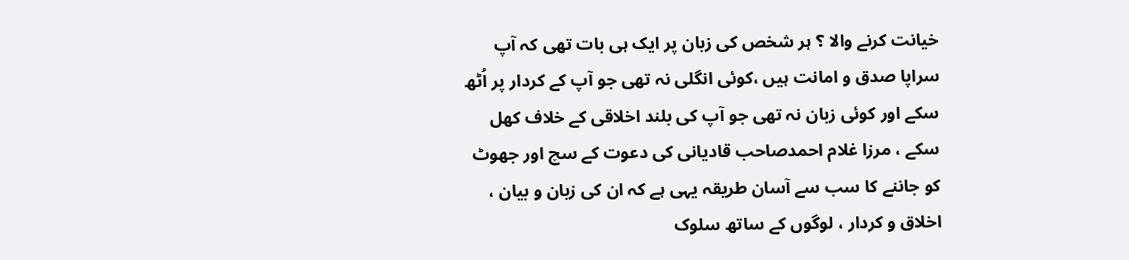خیانت کرنے والا ؟ ہر شخص کی زبان پر ایک ہی بات تھی کہ آپ سراپا صدق و امانت ہیں ،کوئی انگلی نہ تھی جو آپ کے کردار پر اُٹھ سکے اور کوئی زبان نہ تھی جو آپ کی بلند اخلاقی کے خلاف کھل سکے ، مرزا غلام احمدصاحب قادیانی کی دعوت کے سچ اور جھوٹ کو جاننے کا سب سے آسان طریقہ یہی ہے کہ ان کی زبان و بیان ، اخلاق و کردار ، لوگوں کے ساتھ سلوک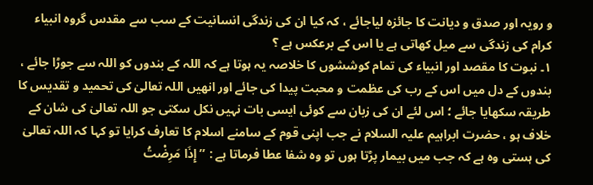و رویہ اور صدق و دیانت کا جائزہ لیاجائے ، کہ کیا ان کی زندگی انسانیت کے سب سے مقدس گروہ انبیاء کرام کی زندگی سے میل کھاتی ہے یا اس کے برعکس ہے ؟
۱۔ نبوت کا مقصد اور انبیاء کی تمام کوششوں کا خلاصہ یہ ہوتا ہے کہ اللہ کے بندوں کو اللہ سے جوڑا جائے ، بندوں کے دل میں اس کے رب کی عظمت و محبت پیدا کی جائے اور انھیں اللہ تعالیٰ کی تحمید و تقدیس کا طریقہ سکھایا جائے ؛ اس لئے ان کی زبان سے کوئی ایسی بات نہیں نکل سکتی جو اللہ تعالیٰ کی شان کے خلاف ہو ، حضرت ابراہیم علیہ السلام نے جب اپنی قوم کے سامنے اسلام کا تعارف کرایا تو کہا کہ اللہ تعالیٰ کی ہستی وہ ہے کہ جب میں بیمار پڑتا ہوں تو وہ شفا عطا فرماتا ہے : ’’ إِذَا مَرِضْتُ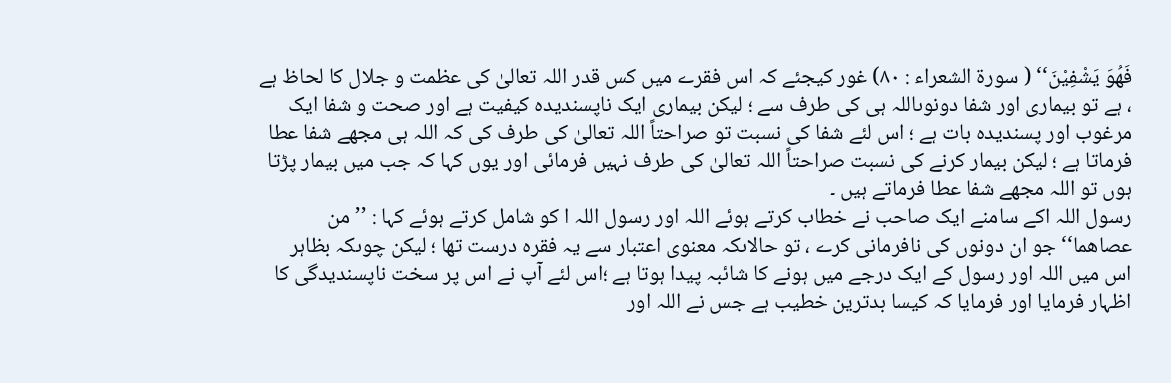فَھُوَ یَشْفِیْنَ‘‘ ( سورۃ الشعراء : ۸۰) غور کیجئے کہ اس فقرے میں کس قدر اللہ تعالیٰ کی عظمت و جلال کا لحاظ ہے ، ہے تو بیماری اور شفا دونوںاللہ ہی کی طرف سے ؛ لیکن بیماری ایک ناپسندیدہ کیفیت ہے اور صحت و شفا ایک مرغوب اور پسندیدہ بات ہے ؛ اس لئے شفا کی نسبت تو صراحتاً اللہ تعالیٰ کی طرف کی کہ اللہ ہی مجھے شفا عطا فرماتا ہے ؛ لیکن بیمار کرنے کی نسبت صراحتاً اللہ تعالیٰ کی طرف نہیں فرمائی اور یوں کہا کہ جب میں بیمار پڑتا ہوں تو اللہ مجھے شفا عطا فرماتے ہیں ۔
رسول اللہ اکے سامنے ایک صاحب نے خطاب کرتے ہوئے اللہ اور رسول اللہ ا کو شامل کرتے ہوئے کہا : ’’ من عصاھما‘‘ جو ان دونوں کی نافرمانی کرے ، تو حالاںکہ معنوی اعتبار سے یہ فقرہ درست تھا ؛ لیکن چوںکہ بظاہر اس میں اللہ اور رسول کے ایک درجے میں ہونے کا شائبہ پیدا ہوتا ہے ؛اس لئے آپ نے اس پر سخت ناپسندیدگی کا اظہار فرمایا اور فرمایا کہ کیسا بدترین خطیب ہے جس نے اللہ اور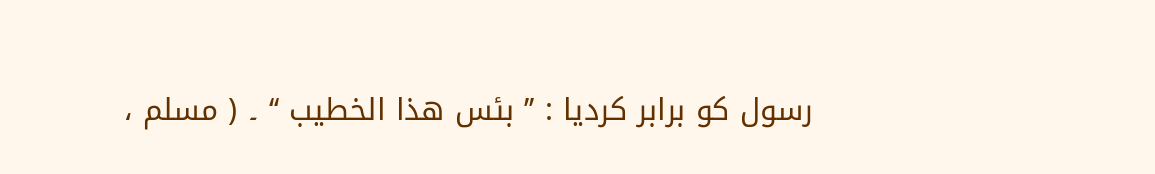رسول کو برابر کردیا : ’’ بئس ھذا الخطیب ‘‘ ۔ ( مسلم ،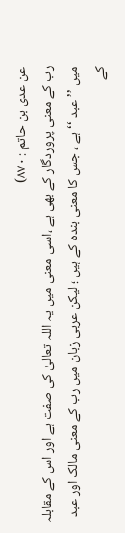عن عدی بن حاتم : ۸۷۰)
رب کے معنی پروردگار کے بھی ہے ،اسی معنی میں یہ اللہ تعالیٰ کی صفت ہے اور اس کے مقابلہ میں ’’ عبد ‘‘ ہے ، جس کا معنی بندہ کے ہیں ؛ لیکن عربی زبان میں رب کے معنی مالک اور عبد کے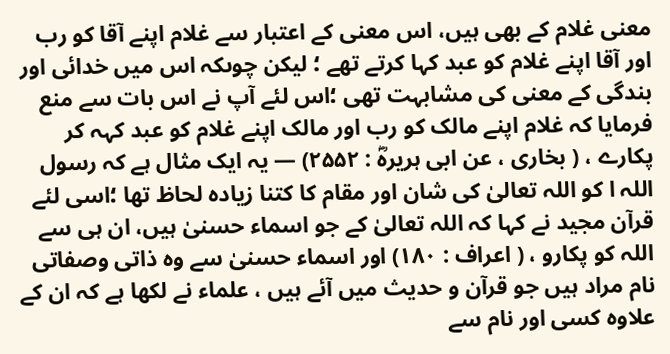معنی غلام کے بھی ہیں، اس معنی کے اعتبار سے غلام اپنے آقا کو رب اور آقا اپنے غلام کو عبد کہا کرتے تھے ؛ لیکن چوںکہ اس میں خدائی اور بندگی کے معنی کی مشابہت تھی ؛اس لئے آپ نے اس بات سے منع فرمایا کہ غلام اپنے مالک کو رب اور مالک اپنے غلام کو عبد کہہ کر پکارے ، ( بخاری ، عن ابی ہریرہؓ : ۲۵۵۲) — یہ ایک مثال ہے کہ رسول اللہ ا کو اللہ تعالیٰ کی شان اور مقام کا کتنا زیادہ لحاظ تھا ؛اسی لئے قرآن مجید نے کہا کہ اللہ تعالیٰ کے جو اسماء حسنیٰ ہیں، ان ہی سے اللہ کو پکارو ، ( اعراف : ۱۸۰) اور اسماء حسنیٰ سے وہ ذاتی وصفاتی نام مراد ہیں جو قرآن و حدیث میں آئے ہیں ، علماء نے لکھا ہے کہ ان کے علاوہ کسی اور نام سے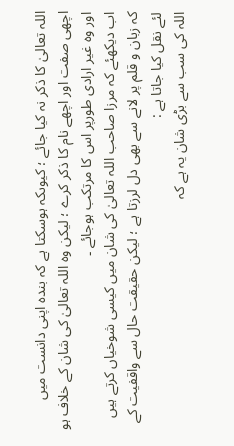اللہ تعالیٰ کا ذکر نہ کیا جائے ؛ کیوںکہ ہوسکتا ہے کہ بندہ اپنی دانست میں اچھی صفت اور اچھے نام کا ذکر کرے ؛ لیکن وہ اللہ تعالیٰ کی شان کے خلاف ہو اور وہ غیر ارادی طورپر اس کا مرتکب ہوجائے ۔
اب دیکھئے کہ مرزا صاحب اللہ تعالیٰ کی شان میں کیسی شوخیاں کرتے ہیں کہ زبان و قلم پر لانے سے بھی دل لرزتا ہے ؛ لیکن حقیقت حال سے واقفیت کے لئے نقل کیا جاتا ہے :
اللہ کی سب سے بڑی شان یہ ہے کہ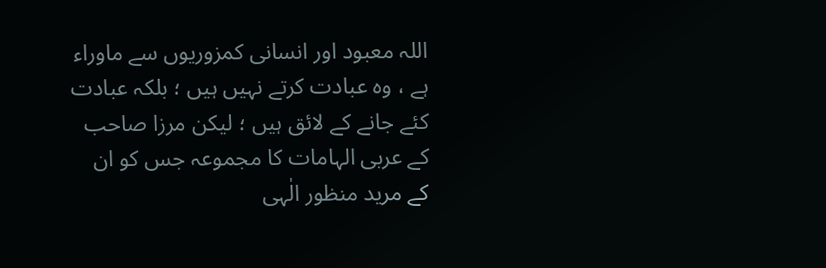اللہ معبود اور انسانی کمزوریوں سے ماوراء ہے ، وہ عبادت کرتے نہیں ہیں ؛ بلکہ عبادت کئے جانے کے لائق ہیں ؛ لیکن مرزا صاحب کے عربی الہامات کا مجموعہ جس کو ان کے مرید منظور الٰہی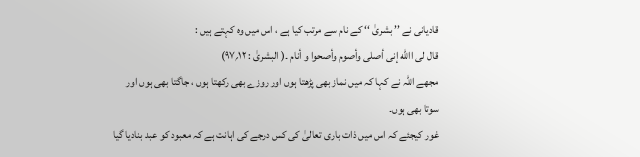قادیانی نے ’’ بشریٰ ‘‘ کے نام سے مرتب کیا ہے ، اس میں وہ کہتے ہیں :
قال لی االله إنی أصلی وأصوم وأصحوا و أنام ۔( البشریٰ : ۱۲؍۹۷)
مجھے اللہ نے کہا کہ میں نماز بھی پڑھتا ہوں اور روزے بھی رکھتا ہوں ، جاگتا بھی ہوں اور سوتا بھی ہوں۔
غور کیجئے کہ اس میں ذات باری تعالیٰ کی کس درجے کی اہانت ہے کہ معبود کو عبد بنادیا گیا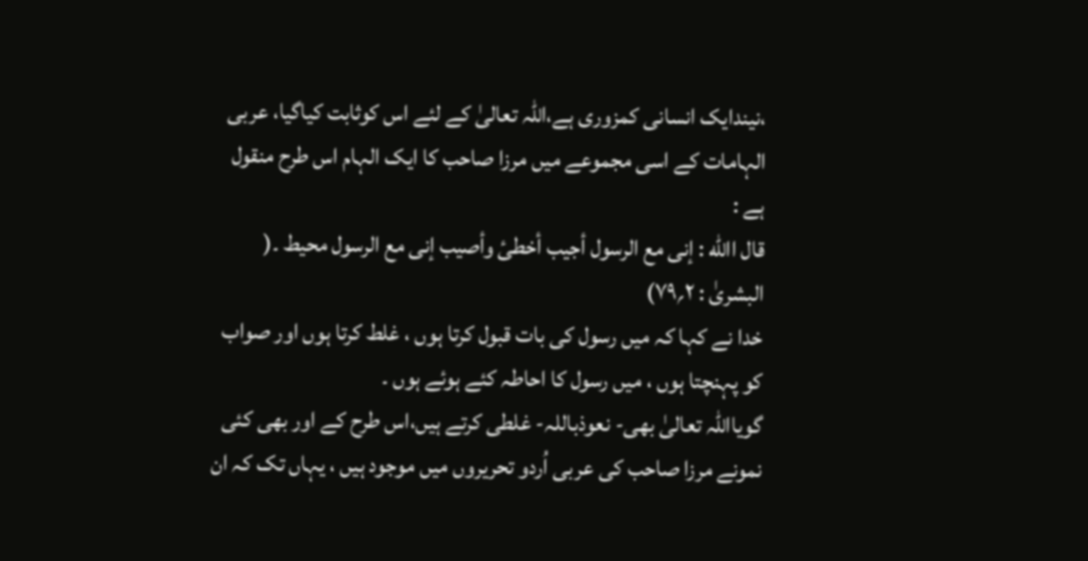،نیندایک انسانی کمزوری ہے،اللہ تعالیٰ کے لئے اس کوثابت کیاگیا، عربی الہامات کے اسی مجموعے میں مرزا صاحب کا ایک الہام اس طرح منقول ہے :
قال االله : إنی مع الرسول أجیب أخطیٔ وأصیب إنی مع الرسول محیط ۔( البشریٰ : ۲؍۷۹)
خدا نے کہا کہ میں رسول کی بات قبول کرتا ہوں ، غلط کرتا ہوں اور صواب کو پہنچتا ہوں ، میں رسول کا احاطہ کئے ہوئے ہوں ۔
گویااللہ تعالیٰ بھی- نعوذباللہ- غلطی کرتے ہیں،اس طرح کے اور بھی کئی نمونے مرزا صاحب کی عربی اُردو تحریروں میں موجود ہیں ، یہاں تک کہ ان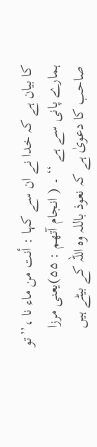کا بیان ہے کہ خدا نے ان سے کہا : أنت من ماء نا ،’’تو ہمارے پانی سے ہے ‘‘ ۔ ( انجام آتھم : ۵۵)یعنی مرزا صاحب کا دعویٰ ہے کہ نعوذ باللہ وہ اللہ کے بیٹے ہیں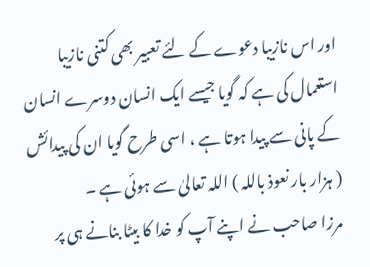اور اس نازیبا دعوے کے لئے تعبیر بھی کتنی نازیبا استعمال کی ہے کہ گویا جیسے ایک انسان دوسرے انسان کے پانی سے پیدا ہوتا ہے ، اسی طرح گویا ان کی پیدائش ( ہزار بار نعوذ باللہ ) اللہ تعالیٰ سے ہوئی ہے ۔
مرزا صاحب نے اپنے آپ کو خدا کا بیٹا بنانے ہی پر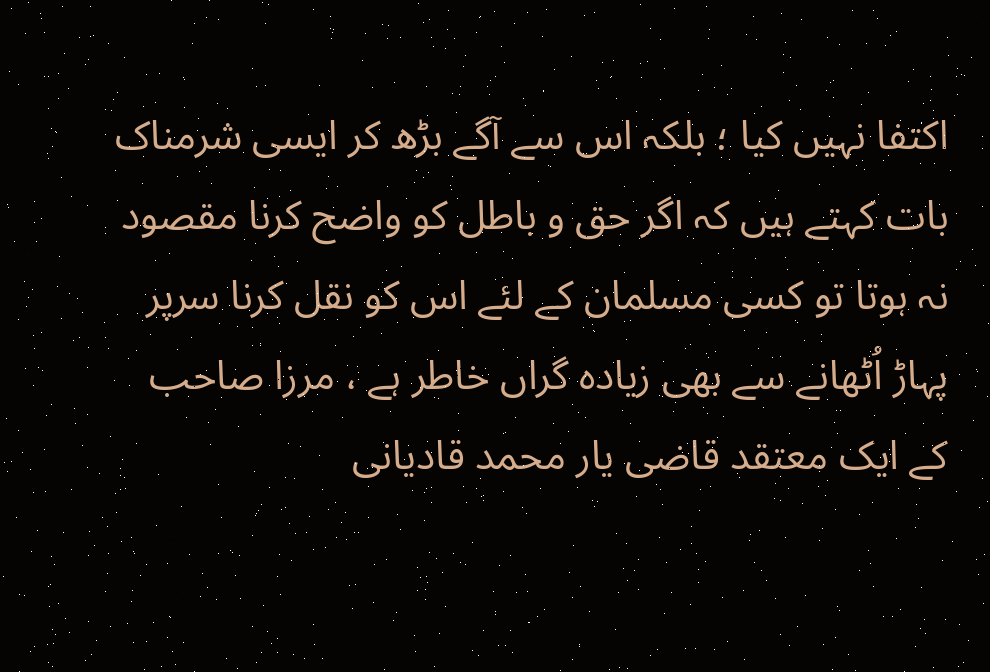اکتفا نہیں کیا ؛ بلکہ اس سے آگے بڑھ کر ایسی شرمناک بات کہتے ہیں کہ اگر حق و باطل کو واضح کرنا مقصود نہ ہوتا تو کسی مسلمان کے لئے اس کو نقل کرنا سرپر پہاڑ اُٹھانے سے بھی زیادہ گراں خاطر ہے ، مرزا صاحب کے ایک معتقد قاضی یار محمد قادیانی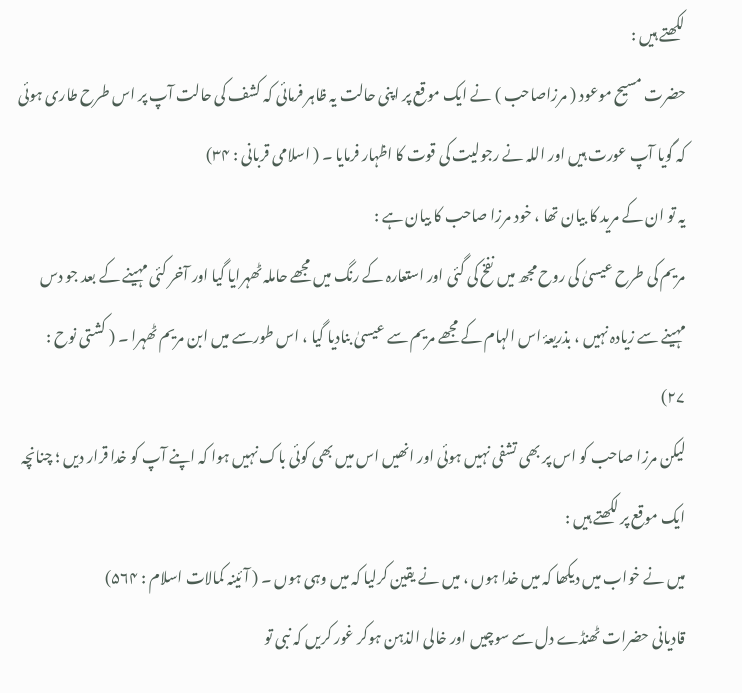لکھتے ہیں :
حضرت مسیح موعود ( مرزاصاحب ) نے ایک موقع پر اپنی حالت یہ ظاہر فرمائی کہ کشف کی حالت آپ پر اس طرح طاری ہوئی کہ گویا آپ عورت ہیں اور اللہ نے رجولیت کی قوت کا اظہار فرمایا ۔ ( اسلامی قربانی : ۳۴)
یہ تو ان کے مرید کا بیان تھا ، خود مرزا صاحب کا بیان ہے :
مریم کی طرح عیسیٰ کی روح مجھ میں نفخ کی گئی اور استعارہ کے رنگ میں مجھے حاملہ ٹھہرایا گیا اور آخر کئی مہینے کے بعد جو دس مہینے سے زیادہ نہیں ، بذریعۂ اس الہام کے مجھے مریم سے عیسیٰ بنادیا گیا ، اس طورسے میں ابن مریم ٹھہرا ۔ ( کشتی نوح : ۲۷)
لیکن مرزا صاحب کو اس پر بھی تشفی نہیں ہوئی اور انھیں اس میں بھی کوئی باک نہیں ہوا کہ اپنے آپ کو خدا قرار دیں ؛ چنانچہ ایک موقع پر لکھتے ہیں :
میں نے خواب میں دیکھا کہ میں خدا ہوں ، میں نے یقین کرلیا کہ میں وہی ہوں ۔ ( آئینہ کمالات اسلام : ۵۶۴)
قادیانی حضرات ٹھنڈے دل سے سوچیں اور خالی الذہن ہوکر غور کریں کہ نبی تو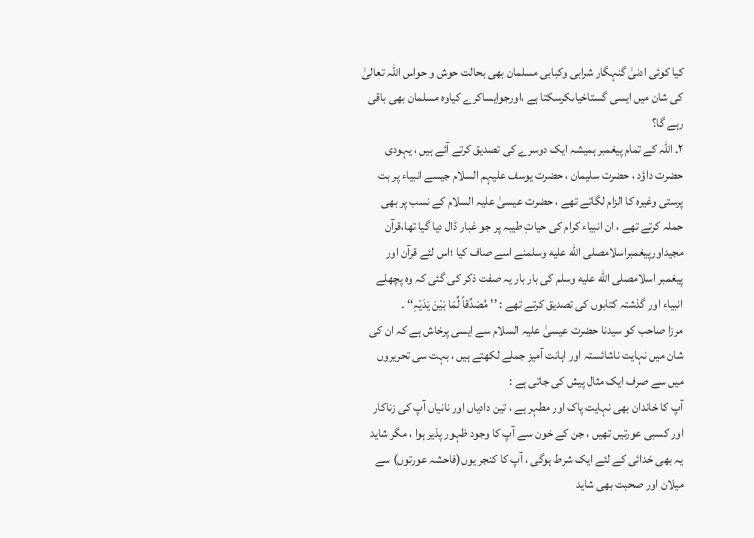کیا کوئی ادنیٰ گنہگار شرابی وکبابی مسلمان بھی بحالت حوش و حواس اللہ تعالیٰ کی شان میں ایسی گستاخیاںکرسکتا ہے ،اورجوایساکرے کیاوہ مسلمان بھی باقی رہے گا؟
۲۔ اللہ کے تمام پیغمبر ہمیشہ ایک دوسرے کی تصدیق کرتے آئے ہیں ، یہودی حضرت داؤد ، حضرت سلیمان ، حضرت یوسف علیہم السلام جیسے انبیاء پر بت پرستی وغیرہ کا الزام لگاتے تھے ، حضرت عیسیٰ علیہ السلام کے نسب پر بھی حملہ کرتے تھے ، ان انبیاء کرام کی حیاتِ طیبہ پر جو غبار ڈال دیا گیا تھا،قرآن مجیداورپیغمبراسلامصلى الله عليه وسلمنے اسے صاف کیا ؛اس لئے قرآن اور پیغمبر اسلامصلى الله عليه وسلم کی بار بار یہ صفت ذکر کی گئی کہ وہ پچھلے انبیاء اور گذشتہ کتابوں کی تصدیق کرتے تھے : ’’ مُصَدِّقاً لِّمَا بَیْنَ یَدَیْہِ‘‘ ۔
مرزا صاحب کو سیدنا حضرت عیسیٰ علیہ السلام سے ایسی پرخاش ہے کہ ان کی شان میں نہایت ناشائستہ اور اہانت آمیز جملے لکھتے ہیں ، بہت سی تحریروں میں سے صرف ایک مثال پیش کی جاتی ہے :
آپ کا خاندان بھی نہایت پاک اور مطہر ہے ، تین دادیاں اور نانیاں آپ کی زناکار اور کسبی عورتیں تھیں ، جن کے خون سے آپ کا وجود ظہور پذیر ہوا ، مگر شاید یہ بھی خدائی کے لئے ایک شرط ہوگی ، آپ کا کنجر یوں(فاحشہ عورتوں) سے میلان اور صحبت بھی شاید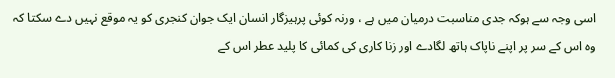اسی وجہ سے ہوکہ جدی مناسبت درمیان میں ہے ، ورنہ کوئی پرہیزگار انسان ایک جوان کنجری کو یہ موقع نہیں دے سکتا کہ وہ اس کے سر پر اپنے ناپاک ہاتھ لگادے اور زنا کاری کی کمائی کا پلید عطر اس کے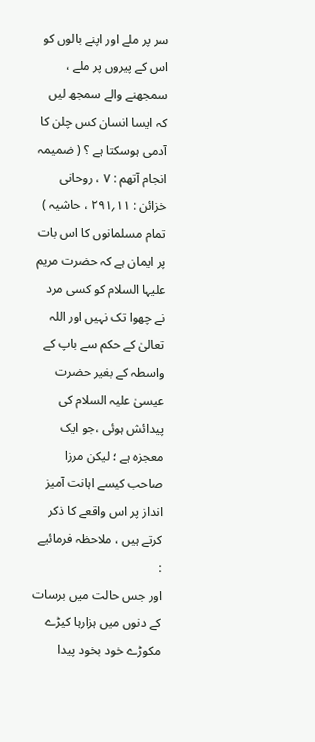سر پر ملے اور اپنے بالوں کو اس کے پیروں پر ملے ، سمجھنے والے سمجھ لیں کہ ایسا انسان کس چلن کا آدمی ہوسکتا ہے ؟ ( ضمیمہ انجام آتھم : ۷ ، روحانی خزائن : ۱۱؍۲۹۱ ، حاشیہ )
تمام مسلمانوں کا اس بات پر ایمان ہے کہ حضرت مریم علیہا السلام کو کسی مرد نے چھوا تک نہیں اور اللہ تعالیٰ کے حکم سے باپ کے واسطہ کے بغیر حضرت عیسیٰ علیہ السلام کی پیدائش ہوئی ،جو ایک معجزہ ہے ؛ لیکن مرزا صاحب کیسے اہانت آمیز انداز پر اس واقعے کا ذکر کرتے ہیں ، ملاحظہ فرمائیے :
اور جس حالت میں برسات کے دنوں میں ہزارہا کیڑے مکوڑے خود بخود پیدا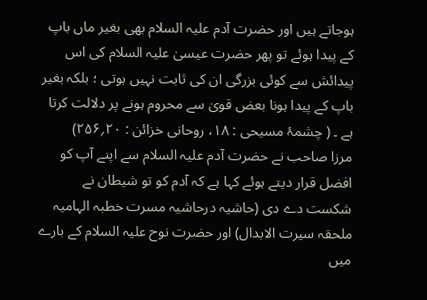ہوجاتے ہیں اور حضرت آدم علیہ السلام بھی بغیر ماں باپ کے پیدا ہوئے تو پھر حضرت عیسیٰ علیہ السلام کی اس پیدائش سے کوئی بزرگی ان کی ثابت نہیں ہوتی ؛ بلکہ بغیر باپ کے پیدا ہونا بعض قویٰ سے محروم ہونے پر دلالت کرتا ہے ۔ ( چشمۂ مسیحی : ۱۸، روحانی خزائن : ۲۰؍۲۵۶)
مرزا صاحب نے حضرت آدم علیہ السلام سے اپنے آپ کو افضل قرار دیتے ہوئے کہا ہے کہ آدم کو تو شیطان نے شکست دے دی (حاشیہ درحاشیہ مسرت خطبہ الہامیہ ملحقہ سیرت الابدال) اور حضرت نوح علیہ السلام کے بارے میں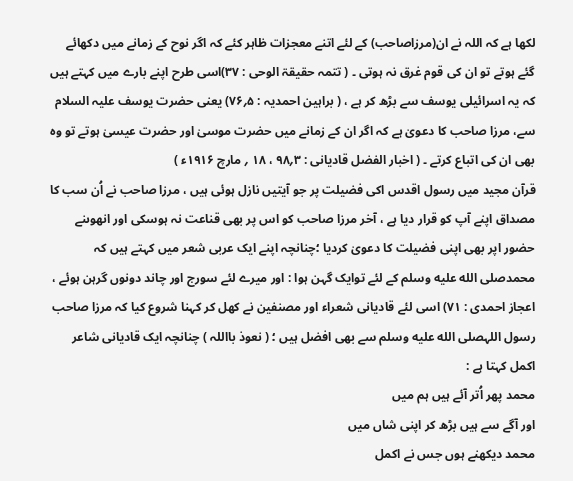لکھا ہے کہ اللہ نے ان(مرزاصاحب) کے لئے اتنے معجزات ظاہر کئے کہ اگر نوح کے زمانے میں دکھائے گئے ہوتے تو ان کی قوم غرق نہ ہوتی ۔ ( تتمہ حقیقۃ الوحی : ۳۷)اسی طرح اپنے بارے میں کہتے ہیں کہ یہ اسرائیلی یوسف سے بڑھ کر ہے ، ( براہین احمدیہ : ۵؍۷۶) یعنی حضرت یوسف علیہ السلام سے، مرزا صاحب کا دعویٰ ہے کہ اگر ان کے زمانے میں حضرت موسیٰ اور حضرت عیسیٰ ہوتے تو وہ بھی ان کی اتباع کرتے ۔ ( اخبار الفضل قادیانی : ۳؍۹۸ ، ۱۸ ؍ مارچ ۱۹۱۶ء )
قرآن مجید میں رسول اقدس اکی فضیلت پر جو آیتیں نازل ہوئی ہیں ، مرزا صاحب نے اُن سب کا مصداق اپنے آپ کو قرار دیا ہے ، آخر مرزا صاحب کو اس پر بھی قناعت نہ ہوسکی اور انھوںنے حضور اپر بھی اپنی فضیلت کا دعویٰ کردیا ؛چنانچہ اپنے ایک عربی شعر میں کہتے ہیں کہ محمدصلى الله عليه وسلم کے لئے توایک گہن ہوا : اور میرے لئے سورج اور چاند دونوں گرہن ہوئے ، اعجاز احمدی : ۷۱) اسی لئے قادیانی شعراء اور مصنفین نے کھل کر کہنا شروع کیا کہ مرزا صاحب رسول اللہصلى الله عليه وسلم سے بھی افضل ہیں ؛ ( نعوذ بااللہ ) چنانچہ ایک قادیانی شاعر اکمل کہتا ہے :
محمد پھر اُتر آئے ہیں ہم میں
اور آگے سے ہیں بڑھ کر اپنی شاں میں
محمد دیکھنے ہوں جس نے اکمل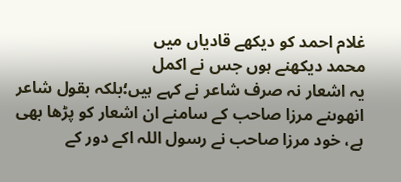غلام احمد کو دیکھے قادیاں میں
محمد دیکھنے ہوں جس نے اکمل
یہ اشعار نہ صرف شاعر نے کہے ہیں؛بلکہ بقول شاعر انھوںنے مرزا صاحب کے سامنے ان اشعار کو پڑھا بھی ہے، خود مرزا صاحب نے رسول اللہ اکے دور کے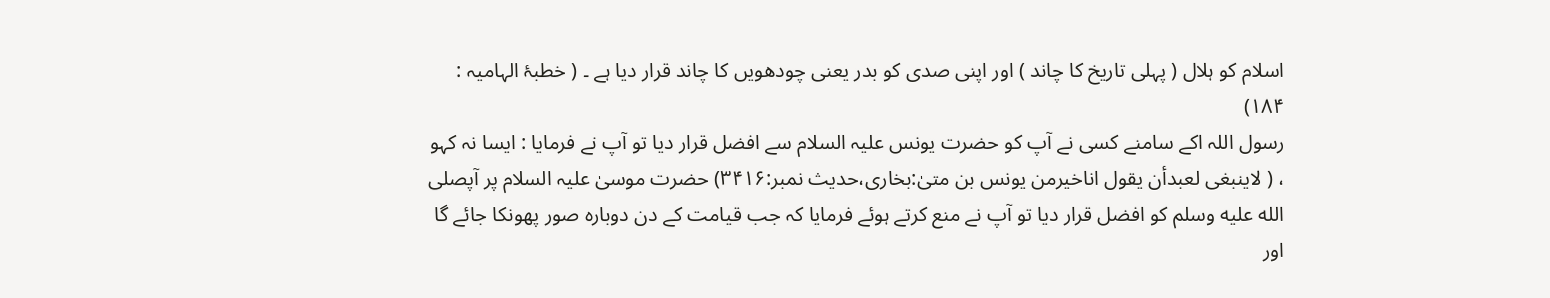اسلام کو ہلال ( پہلی تاریخ کا چاند ) اور اپنی صدی کو بدر یعنی چودھویں کا چاند قرار دیا ہے ۔ ( خطبۂ الہامیہ : ۱۸۴)
رسول اللہ اکے سامنے کسی نے آپ کو حضرت یونس علیہ السلام سے افضل قرار دیا تو آپ نے فرمایا : ایسا نہ کہو ، ( لاینبغی لعبدأن یقول اناخیرمن یونس بن متیٰ:بخاری،حدیث نمبر:۳۴۱۶) حضرت موسیٰ علیہ السلام پر آپصلى الله عليه وسلم کو افضل قرار دیا تو آپ نے منع کرتے ہوئے فرمایا کہ جب قیامت کے دن دوبارہ صور پھونکا جائے گا اور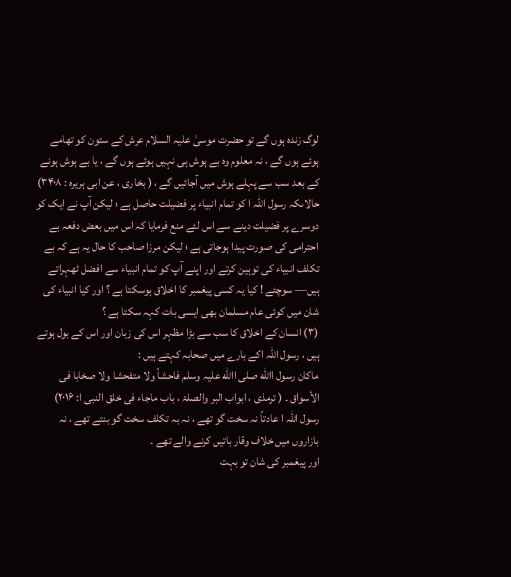لوگ زندہ ہوں گے تو حضرت موسیٰ علیہ السلام عرش کے ستون کو تھامے ہوئے ہوں گے ، نہ معلوم وہ بے ہوش ہی نہیں ہوئے ہوں گے ، یا بے ہوش ہونے کے بعد سب سے پہلے ہوش میں آجائیں گے ، ( بخاری ، عن ابی ہریرہ : ۳۴۰۸) حالاںکہ رسول اللہ ا کو تمام انبیاء پر فضیلت حاصل ہے ؛ لیکن آپ نے ایک کو دوسرے پر فضیلت دینے سے اس لئے منع فرمایا کہ اس میں بعض دفعہ بے احترامی کی صورت پیدا ہوجاتی ہے ؛ لیکن مرزا صاحب کا حال یہ ہے کہ بے تکلف انبیاء کی توہین کرتے اور اپنے آپ کو تمام انبیاء سے افضل ٹھہراتے ہیں— سوچئے ! کیا یہ کسی پیغمبر کا اخلاق ہوسکتا ہے ؟ اور کیا انبیاء کی شان میں کوئی عام مسلمان بھی ایسی بات کہہ سکتا ہے ؟
(۳) انسان کے اخلاق کا سب سے بڑا مظہر اس کی زبان اور اس کے بول ہوتے ہیں ، رسول اللہ اکے بارے میں صحابہ کہتے ہیں :
ماکان رسول االله صلی االله علیہ وسلم فاحشاً ولا متفحشا ولا صخابا فی الأسواق ۔ ( ترمذی ، ابواب البر والصلۃ ، باب ماجاء فی خلق النبی ا: ۲۰۱۶)
رسول اللہ ا عادتاً نہ سخت گو تھے ، نہ بہ تکلف سخت گو بنتے تھے ، نہ بازاروں میں خلاف وقار باتیں کرنے والے تھے ۔
اور پیغمبر کی شان تو بہت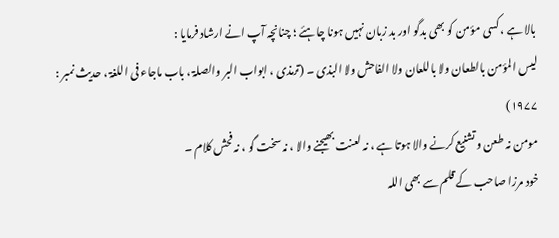بالا ہے ، کسی مؤمن کو بھی بدگو اور بد زبان نہیں ہونا چاہئے ؛ چنانچہ آپ انے ارشاد فرمایا :
لیس المؤمن بالطعان ولا باللعان ولا الفاحش ولا البذی ۔ (ترمذی ، ابواب البر والصلۃ ، باب ماجاء فی اللغۃ ، حدیث نمبر : ۱۹۷۷)
مومن نہ طعن و تشنیع کرنے والا ہوتا ہے ، نہ لعنت بھیجنے والا ، نہ سخت گو ، نہ فحش کلام ۔
خود مرزا صاحب کے قلم سے بھی اللہ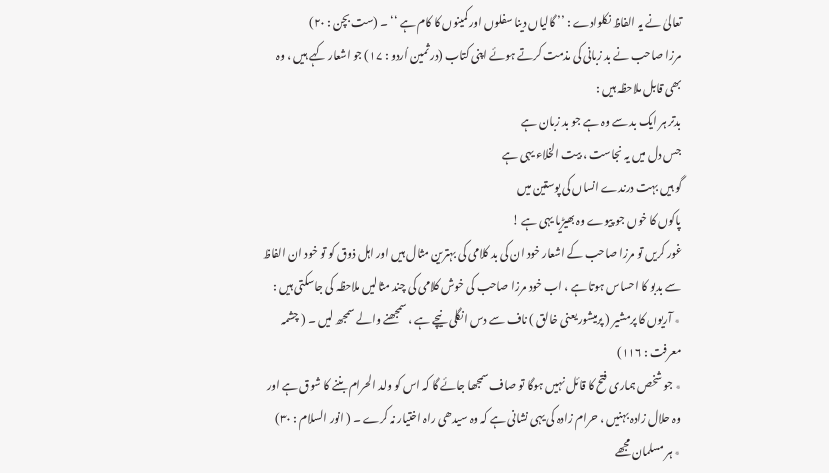تعالیٰ نے یہ الفاظ نکلوادے : ’’ گالیاں دینا سفلوں اور کمینوں کا کام ہے ‘‘ ۔ (ست بچن : ۲۰)
مرزا صاحب نے بد زبانی کی مذمت کرتے ہوئے اپنی کتاب (در ثمین اُردو : ۱۷) جو اشعار کہے ہیں ، وہ بھی قابل ملاحظہ ہیں :
بدتر ہر ایک بد سے وہ ہے جو بد زبان ہے
جس دل میں یہ نجاست ، بیت الخلاء یہی ہے
گو ہیں بہت درندے انساں کی پوستین میں
پاکوں کا خوں جو پیوے وہ بھیڑیا یہی ہے !
غور کریں تو مرزا صاحب کے اشعار خود ان کی بد کلامی کی بہترین مثال ہیں اور اہل ذوق کو تو خود ان الفاظ سے بدبو کا احساس ہوتا ہے ، اب خود مرزا صاحب کی خوش کلامی کی چند مثالیں ملاحظہ کی جاسکتی ہیں :
٭ آریوں کا پرمشیر ( پرمیشور یعنی خالق ) ناف سے دس انگلی نیچے ہے ، سمجھنے والے سمجھ لیں ۔ ( چشمہ معرفت : ۱۱۶)
٭ جو شخص ہماری فتح کا قائل نہیں ہوگا تو صاف سمجھا جائے گا کہ اس کو ولد الحرام بننے کا شوق ہے اور وہ حلال زادہ بہنیں ، حرام زادہ کی یہی نشانی ہے کہ وہ سیدھی راہ اختیار نہ کرے ۔ ( انور السلام : ۳۰)
٭ ہر مسلمان مجھے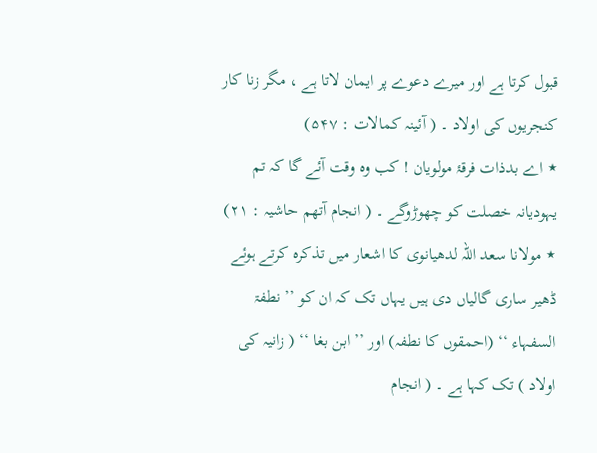قبول کرتا ہے اور میرے دعوے پر ایمان لاتا ہے ، مگر زنا کار کنجریوں کی اولاد ۔ ( آئینہ کمالات : ۵۴۷)
٭ اے بدذات فرقۂ مولویان ! کب وہ وقت آئے گا کہ تم یہودیانہ خصلت کو چھوڑوگے ۔ ( انجام آتھم حاشیہ : ۲۱)
٭ مولانا سعد اللہ لدھیانوی کا اشعار میں تذکرہ کرتے ہوئے ڈھیر ساری گالیاں دی ہیں یہاں تک کہ ان کو ’’ نطفۃ السفہاء ‘‘ (احمقوں کا نطفہ) اور ’’ ابن بغا ‘‘ ( زانیہ کی اولاد ) تک کہا ہے ۔ ( انجام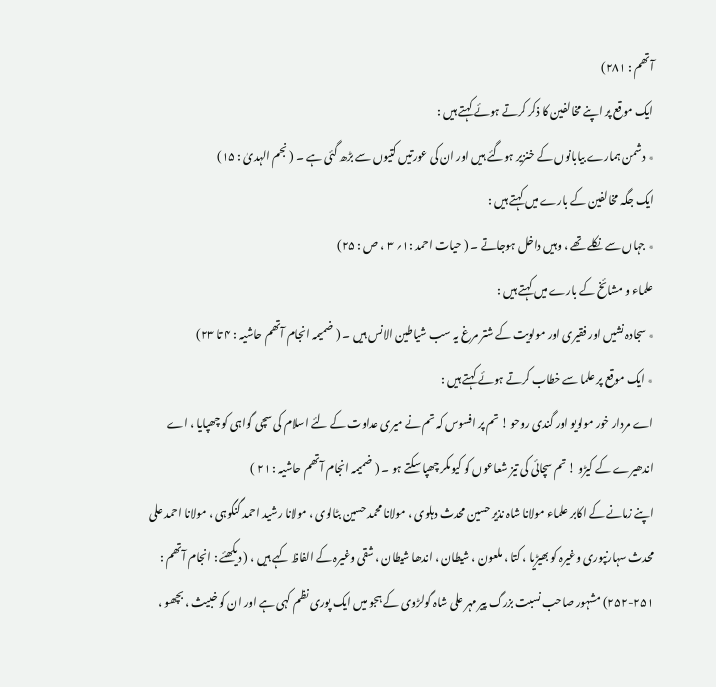آتھم : ۲۸۱)
ایک موقع پر اپنے مخالفین کا ذکر کرتے ہوئے کہتے ہیں :
٭ دشمن ہمارے بیابانوں کے خنزیر ہوگئے ہیں اور ان کی عورتیں کتیوں سے بڑھ گئی ہے ۔ ( نجم الہدیٰ : ۱۵)
ایک جگہ مخالفین کے بارے میں کہتے ہیں :
٭ جہاں سے نکلے تھے ، وہیں داخل ہوجاتے ۔ ( حیات احمد :۱؍ ۳ ، ص : ۲۵)
علماء و مشائخ کے بارے میں کہتے ہیں :
٭ سجادہ نشیں اور فقیری اور مولویت کے شتر مرغ یہ سب شیاطین الانس ہیں ۔ ( ضمیمہ انجام آتھم حاشیہ : ۴ تا ۲۳)
٭ ایک موقع پر علما سے خطاب کرتے ہوئے کہتے ہیں :
اے مردار خور مولویو اور گندی روحو ! تم پر افسوس کہ تم نے میری عداوت کے لئے اسلام کی سچی گواہی کو چھپایا ، اے اندھیرے کے کیڑو ! تم سچائی کی تیز شعاعوں کو کیوںکر چھپا سکتے ہو ۔ ( ضمیمہ انجام آتھم حاشیہ : ۲۱ )
اپنے زمانے کے اکابر علماء مولانا شاہ نذیر حسین محدث دہلوی ، مولانا محمد حسین بٹالوی ، مولانا رشید احمد گنگوہی ، مولانا احمد علی محدث سہارنپوری وغیرہ کو بھیڑیا ، کتا ، ملعون ، شیطان ، اندھا شیطان ، شقی وغیرہ کے الفاظ کہے ہیں ، ( دیکھئے : انجام آتھم : ۲۵۱-۲۵۲) مشہور صاحب نسبت بزرگ پیر مہر علی شاہ گولڑوی کے ہجو میں ایک پوری نظم کہی ہے اور ان کو خبیث ، بچھو ،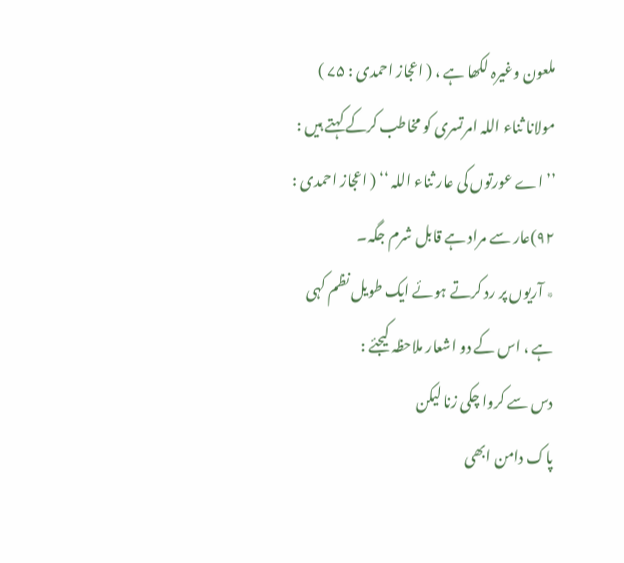ملعون وغیرہ لکھا ہے ، ( اعجاز احمدی : ۷۵ ) مولانا ثناء اللہ امرتسری کو مخاطب کرکے کہتے ہیں : ’’ اے عورتوں کی عار ثناء اللہ ‘‘ ( اعجاز احمدی : ۹۲)عار سے مراد ہے قابل شرم جگہ۔
٭ آریوں پر رد کرتے ہوئے ایک طویل نظم کہی ہے ، اس کے دو اشعار ملاحظہ کیجئے :
دس سے کروا چکی زنا لیکن
پاک دامن ابھی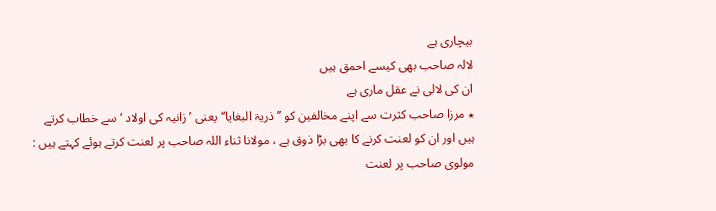بیچاری ہے
لالہ صاحب بھی کیسے احمق ہیں
ان کی لالی نے عقل ماری ہے
٭ مرزا صاحب کثرت سے اپنے مخالفین کو ’’ ذریۃ البغایا‘‘ یعنی ’ زانیہ کی اولاد ‘ سے خطاب کرتے ہیں اور ان کو لعنت کرنے کا بھی بڑا ذوق ہے ، مولانا ثناء اللہ صاحب پر لعنت کرتے ہوئے کہتے ہیں : مولوی صاحب پر لعنت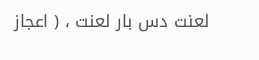لعنت دس بار لعنت ، ( اعجاز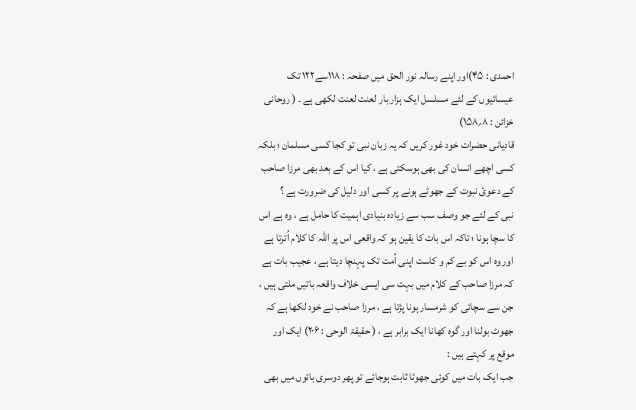احمدی : ۴۵)اور اپنے رسالہ نور الحق میں صفحہ : ۱۱۸سے۱۲۲ تک عیسائیوں کے لئے مسلسل ایک ہزار بار لعنت لعنت لکھی ہے ۔ ( روحانی خزائن : ۸؍۱۵۸)
قادیانی حضرات خود غور کریں کہ یہ زبان نبی تو کجا کسی مسلمان ؛ بلکہ کسی اچھے انسان کی بھی ہوسکتی ہے ، کیا اس کے بعد بھی مرزا صاحب کے دعویٔ نبوت کے جھوٹے ہونے پر کسی اور دلیل کی ضرورت ہے ؟
نبی کے لئے جو وصف سب سے زیادہ بنیادی اہمیت کا حامل ہے ، وہ ہے اس کا سچا ہونا ؛ تاکہ اس بات کا یقین ہو کہ واقعی اس پر اللہ کا کلام اُترتا ہے اور وہ اس کو بے کم و کاست اپنی اُمت تک پہنچا دیتا ہے ، عجیب بات ہے کہ مرزا صاحب کے کلام میں بہت سی ایسی خلاف واقعہ باتیں ملتی ہیں ، جن سے سچائی کو شرمسار ہونا پڑتا ہے ، مرزا صاحب نے خود لکھا ہے کہ جھوٹ بولنا اور گوہ کھانا ایک برابر ہے ، ( حقیقۃ الوحی : ۲۰۶) ایک اور موقع پر کہتے ہیں :
جب ایک بات میں کوئی جھوٹا ثابت ہوجائے تو پھر دوسری باتوں میں بھی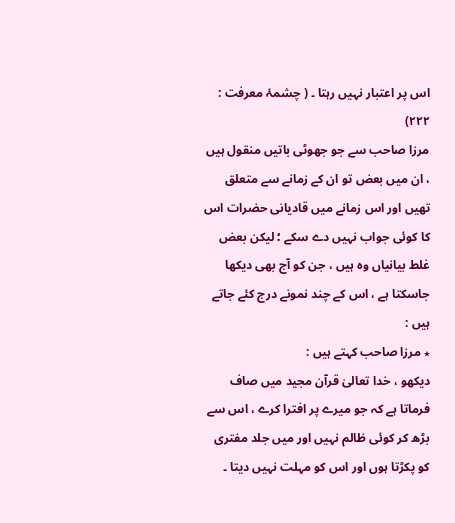اس پر اعتبار نہیں رہتا ۔ ( چشمۂ معرفت : ۲۲۲)
مرزا صاحب سے جو جھوٹی باتیں منقول ہیں ، ان میں بعض تو ان کے زمانے سے متعلق تھیں اور اس زمانے میں قادیانی حضرات اس کا کوئی جواب نہیں دے سکے ؛ لیکن بعض غلط بیانیاں وہ ہیں ، جن کو آج بھی دیکھا جاسکتا ہے ، اس کے چند نمونے درج کئے جاتے ہیں :
٭ مرزا صاحب کہتے ہیں :
دیکھو ، خدا تعالیٰ قرآن مجید میں صاف فرماتا ہے کہ جو میرے پر افترا کرے ، اس سے بڑھ کر کوئی ظالم نہیں اور میں جلد مفتری کو پکڑتا ہوں اور اس کو مہلت نہیں دیتا ۔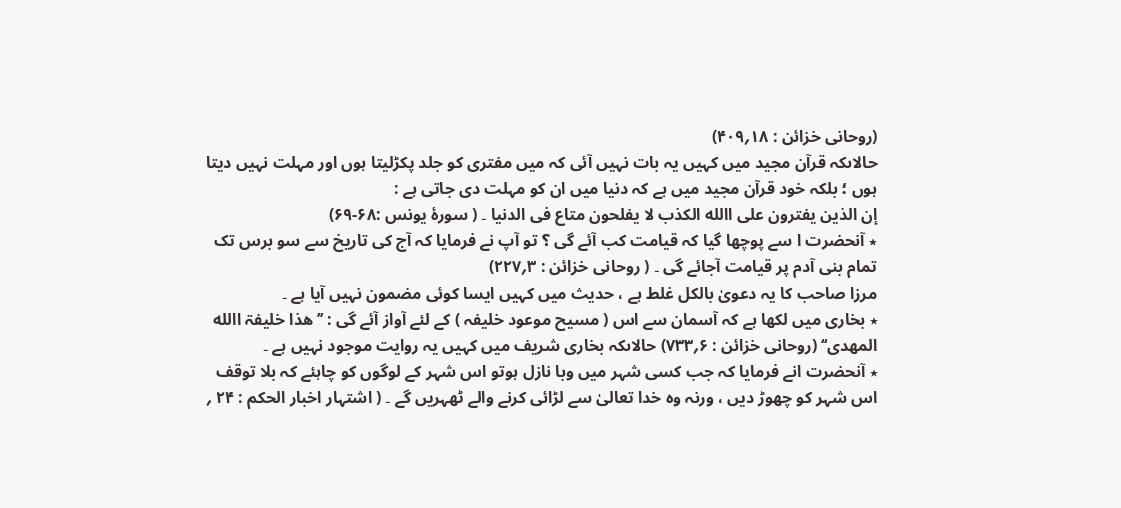(روحانی خزائن : ۱۸؍۴۰۹)
حالاںکہ قرآن مجید میں کہیں یہ بات نہیں آئی کہ میں مفتری کو جلد پکڑلیتا ہوں اور مہلت نہیں دیتا ہوں ؛ بلکہ خود قرآن مجید میں ہے کہ دنیا میں ان کو مہلت دی جاتی ہے :
إن الذین یفترون علی االله الکذب لا یفلحون متاع فی الدنیا ۔ ( سورۂ یونس :۶۸-۶۹)
٭ آنحضرت ا سے پوچھا گیا کہ قیامت کب آئے گی ؟ تو آپ نے فرمایا کہ آج کی تاریخ سے سو برس تک تمام بنی آدم پر قیامت آجائے گی ۔ ( روحانی خزائن : ۳؍۲۲۷)
مرزا صاحب کا یہ دعویٰ بالکل غلط ہے ، حدیث میں کہیں ایسا کوئی مضمون نہیں آیا ہے ۔
٭ بخاری میں لکھا ہے کہ آسمان سے اس ( مسیح موعود خلیفہ ) کے لئے آواز آئے گی : ’’ ھذا خلیفۃ االله المھدی‘‘ (روحانی خزائن : ۶؍۷۳۳) حالاںکہ بخاری شریف میں کہیں یہ روایت موجود نہیں ہے ۔
٭ آنحضرت انے فرمایا کہ جب کسی شہر میں وبا نازل ہوتو اس شہر کے لوگوں کو چاہئے کہ بلا توقف اس شہر کو چھوڑ دیں ، ورنہ وہ خدا تعالیٰ سے لڑائی کرنے والے ٹھہریں گے ۔ ( اشتہار اخبار الحکم : ۲۴ ؍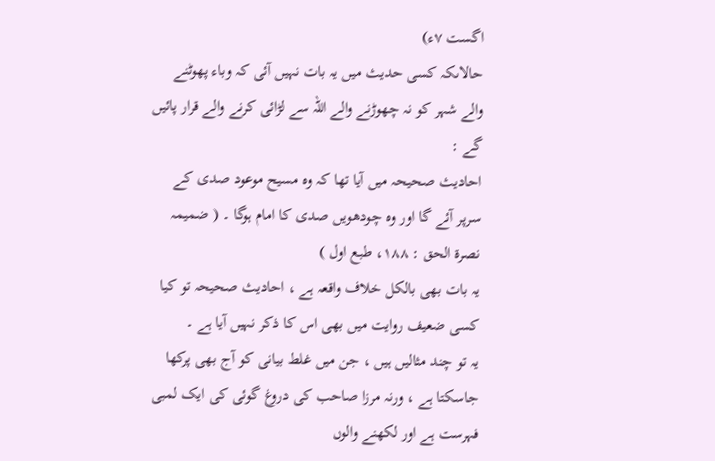اگست ۷ء)
حالاںکہ کسی حدیث میں یہ بات نہیں آئی کہ وباء پھوٹنے والے شہر کو نہ چھوڑنے والے اللہ سے لڑائی کرنے والے قرار پائیں گے :
احادیث صحیحہ میں آیا تھا کہ وہ مسیح موعود صدی کے سرپر آئے گا اور وہ چودھویں صدی کا امام ہوگا ۔ ( ضمیمہ نصرۃ الحق : ۱۸۸، طبع اول )
یہ بات بھی بالکل خلاف واقعہ ہے ، احادیث صحیحہ تو کیا کسی ضعیف روایت میں بھی اس کا ذکر نہیں آیا ہے ۔
یہ تو چند مثالیں ہیں ، جن میں غلط بیانی کو آج بھی پرکھا جاسکتا ہے ، ورنہ مرزا صاحب کی دروغ گوئی کی ایک لمبی فہرست ہے اور لکھنے والوں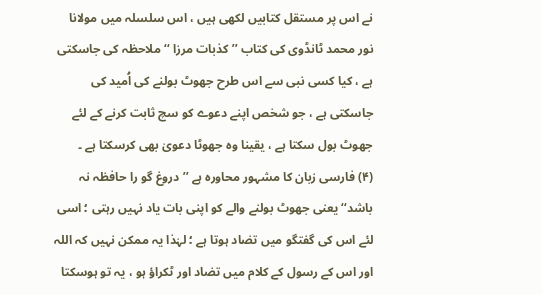نے اس پر مستقل کتابیں لکھی ہیں ، اس سلسلہ میں مولانا نور محمد ٹانڈوی کی کتاب ’’ کذبات مرزا ‘‘ ملاحظہ کی جاسکتی ہے ، کیا کسی نبی سے اس طرح جھوٹ بولنے کی اُمید کی جاسکتی ہے ، جو شخص اپنے دعوے کو سچ ثابت کرنے کے لئے جھوٹ بول سکتا ہے ، یقینا وہ جھوٹا دعویٰ بھی کرسکتا ہے ۔
(۴) فارسی زبان کا مشہور محاورہ ہے ’’ دروغ گو را حافظہ نہ باشد‘‘ یعنی جھوٹ بولنے والے کو اپنی بات یاد نہیں رہتی ؛ اسی لئے اس کی گفتگو میں تضاد ہوتا ہے ؛ لہٰذا یہ ممکن نہیں کہ اللہ اور اس کے رسول کے کلام میں تضاد اور ٹکراؤ ہو ، یہ تو ہوسکتا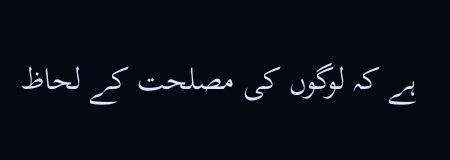ہے کہ لوگوں کی مصلحت کے لحاظ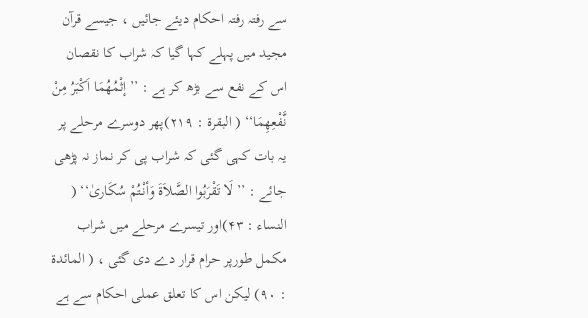سے رفتہ رفتہ احکام دیئے جائیں ، جیسے قرآن مجید میں پہلے کہا گیا کہ شراب کا نقصان اس کے نفع سے بڑھ کر ہے : ’’ إثْمُھُمَا اَکْبَرُ مِنْ نَّفْعِھِمَا‘‘ ( البقرۃ : ۲۱۹)پھر دوسرے مرحلے پر یہ بات کہی گئی کہ شراب پی کر نماز نہ پڑھی جائے : ’’ لَا تَقْرَبُوا الصَّلاَۃَ وَأنْتُمْ سُکَاریٰ‘‘ ( النساء : ۴۳)اور تیسرے مرحلے میں شراب مکمل طورپر حرام قرار دے دی گئی ، ( المائدۃ : ۹۰) لیکن اس کا تعلق عملی احکام سے ہے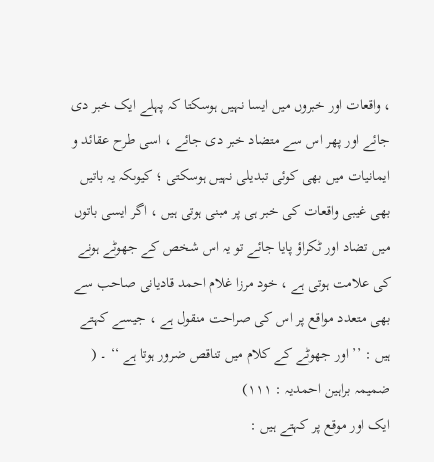، واقعات اور خبروں میں ایسا نہیں ہوسکتا کہ پہلے ایک خبر دی جائے اور پھر اس سے متضاد خبر دی جائے ، اسی طرح عقائد و ایمانیات میں بھی کوئی تبدیلی نہیں ہوسکتی ؛ کیوںکہ یہ باتیں بھی غیبی واقعات کی خبر ہی پر مبنی ہوتی ہیں ، اگر ایسی باتوں میں تضاد اور ٹکراؤ پایا جائے تو یہ اس شخص کے جھوٹے ہونے کی علامت ہوتی ہے ، خود مرزا غلام احمد قادیانی صاحب سے بھی متعدد مواقع پر اس کی صراحت منقول ہے ، جیسے کہتے ہیں : ’’ اور جھوٹے کے کلام میں تناقص ضرور ہوتا ہے ‘‘ ۔ ( ضمیمہ براہین احمدیہ : ۱۱۱)
ایک اور موقع پر کہتے ہیں :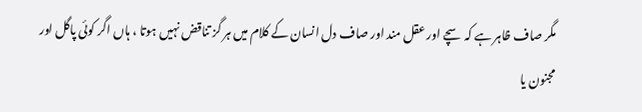مگر صاف ظاہر ہے کہ سچے اور عقل مند اور صاف دل انسان کے کلام میں ہر گز تناقض نہیں ہوتا ، ہاں اگر کوئی پاگل اور مجنون یا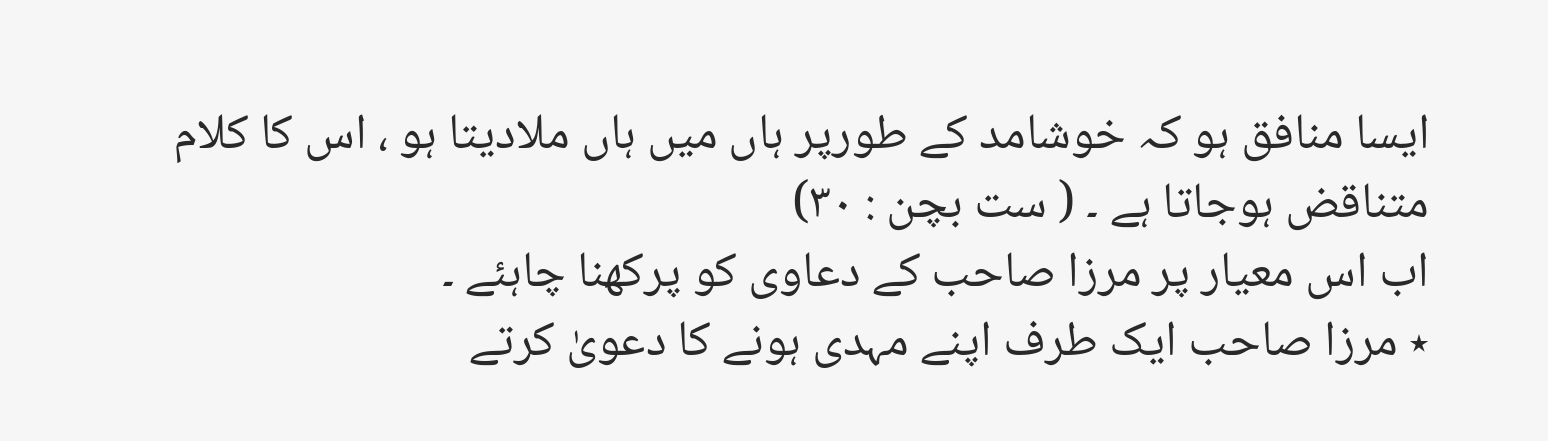ایسا منافق ہو کہ خوشامد کے طورپر ہاں میں ہاں ملادیتا ہو ، اس کا کلام متناقض ہوجاتا ہے ۔ ( ست بچن : ۳۰)
اب اس معیار پر مرزا صاحب کے دعاوی کو پرکھنا چاہئے ۔
٭ مرزا صاحب ایک طرف اپنے مہدی ہونے کا دعویٰ کرتے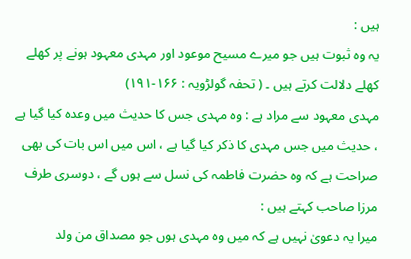ہیں :
یہ وہ ثبوت ہیں جو میرے مسیح موعود اور مہدی معہود ہونے پر کھلے کھلے دلالت کرتے ہیں ۔ ( تحفہ گولڑویہ : ۱۶۶-۱۹۱)
مہدی معہود سے مراد ہے : وہ مہدی جس کا حدیث میں وعدہ کیا گیا ہے ، حدیث میں جس مہدی کا ذکر کیا گیا ہے ، اس میں اس بات کی بھی صراحت ہے کہ وہ حضرت فاطمہ کی نسل سے ہوں گے ، دوسری طرف مرزا صاحب کہتے ہیں :
میرا یہ دعویٰ نہیں ہے کہ میں وہ مہدی ہوں جو مصداق من ولد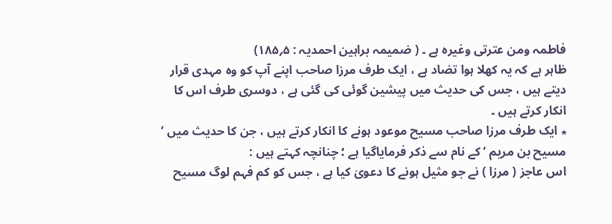فاطمہ ومن عترتی وغیرہ ہے ۔ ( ضمیمہ براہین احمدیہ : ۵؍۱۸۵)
ظاہر ہے کہ یہ کھلا ہوا تضاد ہے ، ایک طرف مرزا صاحب اپنے آپ کو وہ مہدی قرار دیتے ہیں ، جس کی حدیث میں پیشین گوئی کی گئی ہے ، دوسری طرف اس کا انکار کرتے ہیں ۔
٭ ایک طرف مرزا صاحب مسیح موعود ہونے کا انکار کرتے ہیں ، جن کا حدیث میں ’ مسیح بن مریم ‘ کے نام سے ذکر فرمایاگیا ہے ؛ چنانچہ کہتے ہیں :
اس عاجز ( مرزا ) نے جو مثیل ہونے کا دعویٰ کیا ہے ، جس کو کم فہم لوگ مسیح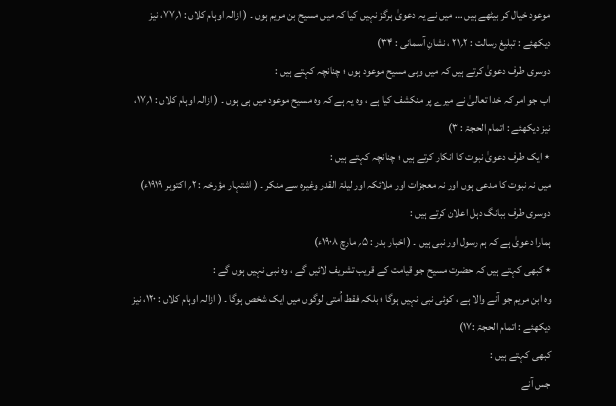موعود خیال کر بیٹھے ہیں … میں نے یہ دعویٰ ہرگز نہیں کیا کہ میں مسیح بن مریم ہوں ۔ ( ازالہ اوہام کلاں : ۱؍۷۷، نیز دیکھئے : تبلیغ رسالت : ۲؍۲۱ ، نشانِ آسمانی : ۳۴)
دوسری طرف دعویٰ کرتے ہیں کہ میں وہی مسیح موعود ہوں ؛ چنانچہ کہتے ہیں :
اب جو امر کہ خدا تعالیٰ نے میرے پر منکشف کیا ہے ، وہ یہ ہے کہ وہ مسیح موعود میں ہی ہوں ۔ ( ازالہ اوہام کلاں : ۱؍۱۷، نیز دیکھئے : اتمام الحجۃ : ۳)
٭ ایک طرف دعویٰ نبوت کا انکار کرتے ہیں ؛ چنانچہ کہتے ہیں :
میں نہ نبوت کا مدعی ہوں اور نہ معجزات اور ملائکہ اور لیلۃ القدر وغیرہ سے منکر ۔ ( اشتہار مؤرخہ : ۲؍ اکتوبر ۱۹۱۹ء)
دوسری طرف ببانگ دہل اعلان کرتے ہیں :
ہمارا دعویٰ ہے کہ ہم رسول اور نبی ہیں ۔ ( اخبار بدر : ۵؍ مارچ ۱۹۰۸ء)
٭ کبھی کہتے ہیں کہ حضرت مسیح جو قیامت کے قریب تشریف لائیں گے ، وہ نبی نہیں ہوں گے :
وہ ابن مریم جو آنے والا ہے ، کوئی نبی نہیں ہوگا ؛ بلکہ فقط اُمتی لوگوں میں ایک شخص ہوگا ۔ ( ازالہ اوہام کلاں : ۱۲۰، نیز دیکھئے : اتمام الحجۃ :۱۷)
کبھی کہتے ہیں :
جس آنے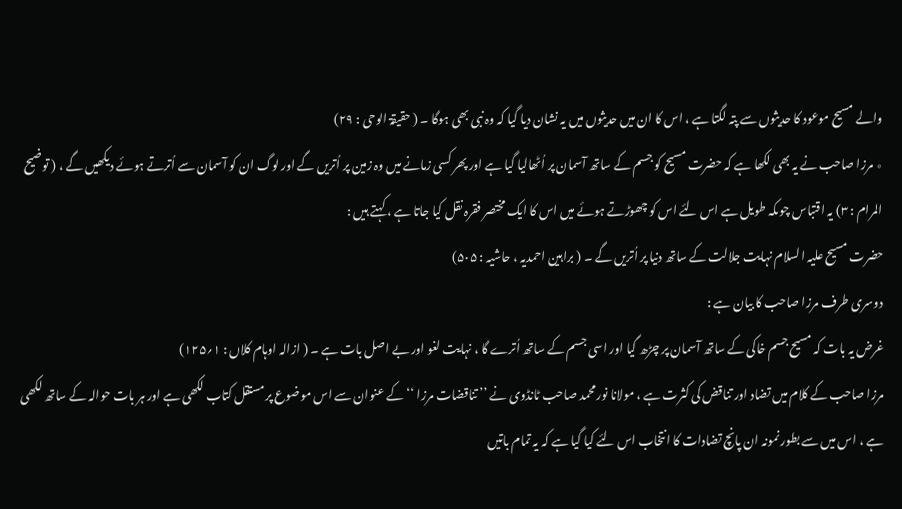والے مسیح موعود کا حدیثوں سے پتہ لگتا ہے ، اس کا ان میں حدیثوں میں یہ نشان دیا گیا کہ وہ نبی بھی ہوگا ۔ ( حقیقۃ الوحی : ۲۹)
٭ مرزا صاحب نے یہ بھی لکھا ہے کہ حضرت مسیح کو جسم کے ساتھ آسمان پر اُٹھالیا گیا ہے اور پھر کسی زمانے میں وہ زمین پر اُتریں گے اور لوگ ان کو آسمان سے اُترتے ہوئے دیکھیں گے ، ( توضیح المرام : ۳) یہ اقتباس چوںکہ طویل ہے اس لئے اس کو چھوڑتے ہوئے میں اس کا ایک مختصر فقرہ نقل کیا جاتا ہے ، کہتے ہیں :
حضرت مسیح علیہ السلام نہایت جلالت کے ساتھ دنیا پر اُتریں گے ۔ ( براہین احمدیہ ، حاشیہ : ۵۰۵)
دوسری طرف مرزا صاحب کا بیان ہے :
غرض یہ بات کہ مسیح جسم خاکی کے ساتھ آسمان پر چڑھ گیا اور اسی جسم کے ساتھ اُترے گا ، نہایت لغو اور بے اصل بات ہے ۔ ( ازالہ اوہام کلاں : ۱؍۱۲۵)
مرزا صاحب کے کلام میں تضاد اور تناقض کی کثرت ہے ، مولانا نور محمد صاحب ٹانڈوی نے ’’ تناقضات مرزا ‘‘ کے عنوان سے اس موضوع پر مستقل کتاب لکھی ہے اور ہر بات حوالہ کے ساتھ لکھی ہے ، اس میں سے بطور نمونہ ان پانچ تضادات کا انتخاب اس لئے کیا گیا ہے کہ یہ تمام باتیں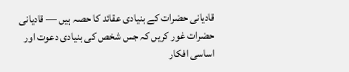قادیانی حضرات کے بنیادی عقائد کا حصہ ہیں — قادیانی حضرات غور کریں کہ جس شخص کی بنیادی دعوت اور اساسی افکار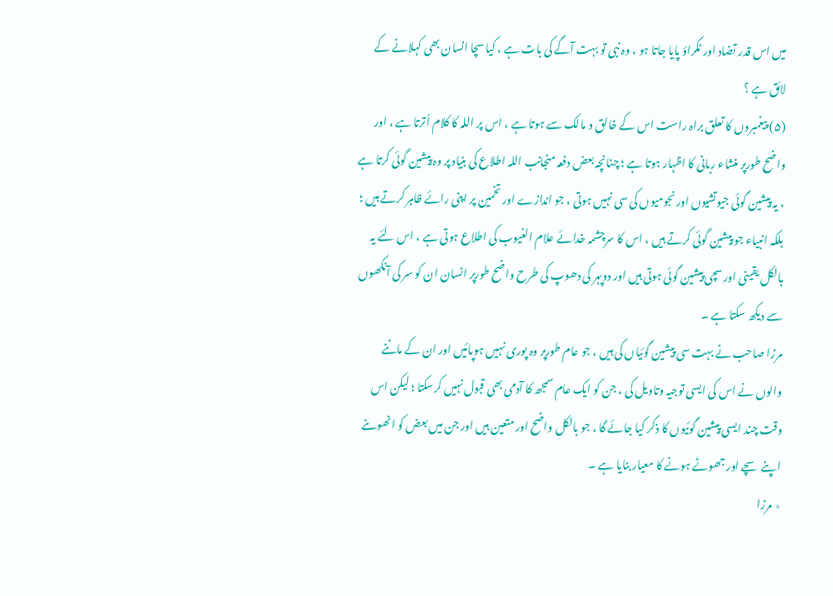میں اس قدر تضاد اور ٹکراؤ پایا جاتا ہو ، وہ نبی تو بہت آگے کی بات ہے ، کیا سچا انسان بھی کہلانے کے لائق ہے ؟
(۵) پیغمبروں کا تعلق براہ راست اس کے خالق و مالک سے ہوتا ہے ، اس پر اللہ کا کلام اُترتا ہے ، اور واضح طورپر منشاء ربانی کا اظہار ہوتا ہے ؛ چنانچہ بعض دفعہ منجانب اللہ اطلاع کی بنیاد پر وہ پیشین گوئی کرتا ہے ، یہ پیشین گوئی جیوتشیوں اور نجومیوں کی سی نہیں ہوتی ، جو اندازے اور تخمین پر اپنی رائے ظاہر کرتے ہیں ؛ بلکہ انبیاء جو پیشین گوئی کرتے ہیں ، اس کا سرچشمہ خدائے علام الغیوب کی اطلاع ہوتی ہے ، اس لئے یہ بالکل یقینی اور سچی پیشین گوئی ہوتی ہیں اور دوپہر کی دھوپ کی طرح واضح طورپر انسان ان کو سر کی آنکھوں سے دیکھ سکتا ہے ۔
مرزا صاحب نے بہت سی پیشین گوئیاں کی ہیں ، جو عام طورپر وہ پوری نہیں ہوپائیں اور ان کے ماننے والوں نے اس کی ایسی توجیہ وتاویل کی ، جن کو ایک عام سمجھ کا آدمی بھی قبول نہیں کرسکتا ؛ لیکن اس وقت چند ایسی پیشین گوئیوں کا ذکر کیا جائے گا ، جو بالکل واضح اور متعین ہیں اور جن میں بعض کو انھوںنے اپنے سچے اور جھوٹے ہونے کا معیار بنایا ہے ۔
٭ مرزا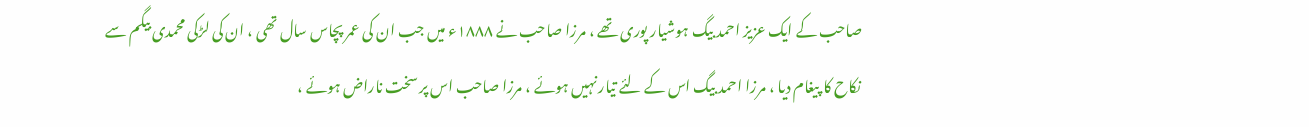صاحب کے ایک عزیز احمد بیگ ہوشیار پوری تھے ، مرزا صاحب نے ۱۸۸۸ء میں جب ان کی عمر پچاس سال تھی ، ان کی لڑکی محمدی بیگم سے نکاح کا پیغام دیا ، مرزا احمد بیگ اس کے لئے تیار نہیں ہوئے ، مرزا صاحب اس پر سخت ناراض ہوئے ،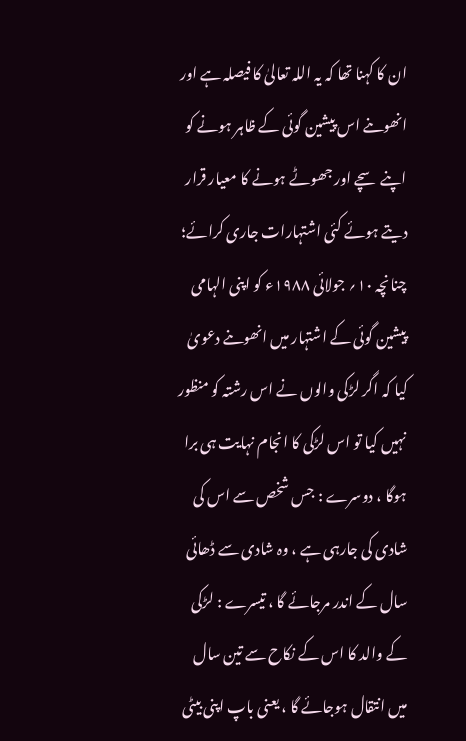ان کا کہنا تھا کہ یہ اللہ تعالیٰ کا فیصلہ ہے اور انھوںنے اس پیشین گوئی کے ظاہر ہونے کو اپنے سچے اور جھوٹے ہونے کا معیار قرار دیتے ہوئے کئی اشتہارات جاری کرائے؛ چنانچہ ۱۰؍ جولائی ۱۹۸۸ء کو اپنی الہامی پیشین گوئی کے اشتہار میں انھوںنے دعویٰ کیا کہ اگر لڑکی والوں نے اس رشتہ کو منظور نہیں کیا تو اس لڑکی کا انجام نہایت ہی برا ہوگا ، دوسرے : جس شخص سے اس کی شادی کی جارہی ہے ، وہ شادی سے ڈھائی سال کے اندر مرجائے گا ، تیسرے : لڑکی کے والد کا اس کے نکاح سے تین سال میں انتقال ہوجائے گا ، یعنی باپ اپنی بیٹی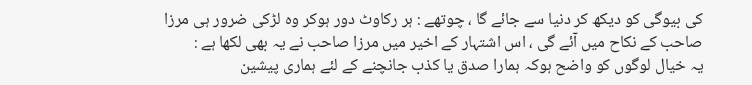کی بیوگی کو دیکھ کر دنیا سے جائے گا ، چوتھے : ہر رکاوٹ دور ہوکر وہ لڑکی ضرور ہی مرزا صاحب کے نکاح میں آئے گی ، اس اشتہار کے اخیر میں مرزا صاحب نے یہ بھی لکھا ہے :
یہ خیال لوگوں کو واضح ہوکہ ہمارا صدق یا کذب جانچنے کے لئے ہماری پیشین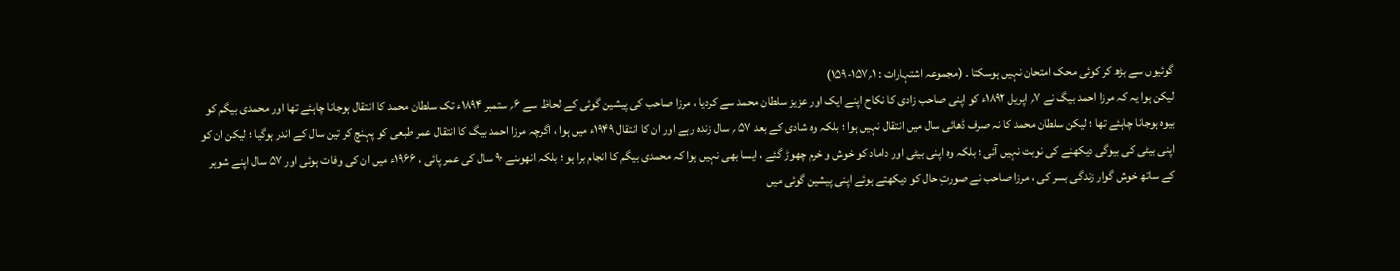گوئیوں سے بڑھ کر کوئی محک امتحان نہیں ہوسکتا ۔ (مجموعہ اشتہارات : ۱؍۱۵۷-۱۵۹)
لیکن ہوا یہ کہ مرزا احمد بیگ نے ۷؍ اپریل ۱۸۹۲ء کو اپنی صاحب زادی کا نکاح اپنے ایک اور عزیز سلطان محمد سے کردیا ، مرزا صاحب کی پیشین گوئی کے لحاظ سے ۶؍ ستمبر ۱۸۹۴ء تک سلطان محمد کا انتقال ہوجانا چاہئے تھا اور محمدی بیگم کو بیوہ ہوجانا چاہئے تھا ؛ لیکن سلطان محمد کا نہ صرف ڈھائی سال میں انتقال نہیں ہوا ؛ بلکہ وہ شادی کے بعد ۵۷ ؍ سال زندہ رہے اور ان کا انتقال ۱۹۴۹ء میں ہوا ، اگرچہ مرزا احمد بیگ کا انتقال عمر طبعی کو پہنچ کر تین سال کے اندر ہوگیا ؛ لیکن ان کو اپنی بیٹی کی بیوگی دیکھنے کی نوبت نہیں آئی ؛ بلکہ وہ اپنی بیٹی اور داماد کو خوش و خرم چھوڑ گئے ، ایسا بھی نہیں ہوا کہ محمدی بیگم کا انجام برا ہو ؛ بلکہ انھوںنے ۹۰ سال کی عمر پائی ، ۱۹۶۶ء میں ان کی وفات ہوئی اور ۵۷ سال اپنے شوہر کے ساتھ خوش گوار زندگی بسر کی ، مرزا صاحب نے صورتِ حال کو دیکھتے ہوئے اپنی پیشین گوئی میں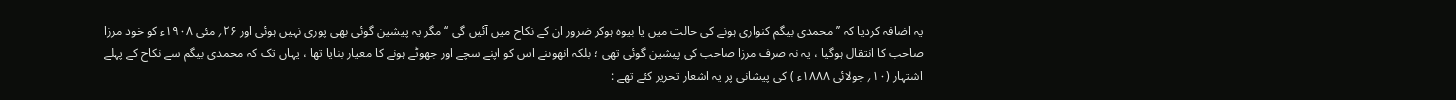یہ اضافہ کردیا کہ ’’ محمدی بیگم کنواری ہونے کی حالت میں یا بیوہ ہوکر ضرور ان کے نکاح میں آئیں گی ‘‘ مگر یہ پیشین گوئی بھی پوری نہیں ہوئی اور ۲۶؍ مئی ۱۹۰۸ء کو خود مرزا صاحب کا انتقال ہوگیا ، یہ نہ صرف مرزا صاحب کی پیشین گوئی تھی ؛ بلکہ انھوںنے اس کو اپنے سچے اور جھوٹے ہونے کا معیار بنایا تھا ، یہاں تک کہ محمدی بیگم سے نکاح کے پہلے اشتہار (۱۰؍ جولائی ۱۸۸۸ء ) کی پیشانی پر یہ اشعار تحریر کئے تھے :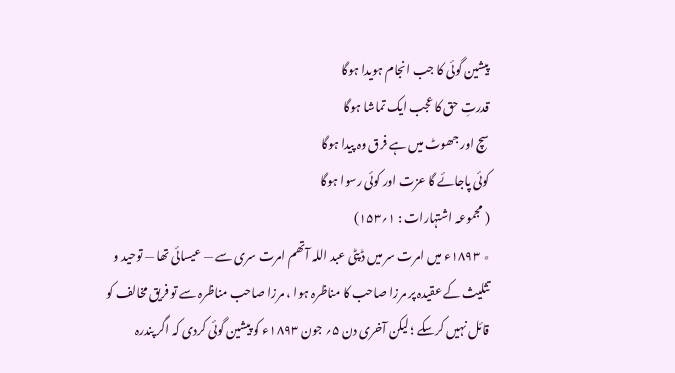پیشین گوئی کا جب انجام ہویدا ہوگا
قدرتِ حق کا عجب ایک تماشا ہوگا
سچ اور جھوٹ میں ہے فرق وہ پیدا ہوگا
کوئی پاجائے گا عزت اور کوئی رسوا ہوگا
( مجموعہ اشتہارات : ۱؍۱۵۳)
٭ ۱۸۹۳ء میں امرت سر میں ڈپٹی عبد اللہ آتھم امرت سری سے — عیسائی تھا — توحید و تثلیث کے عقیدہ پر مرزا صاحب کا مناظرہ ہوا ، مرزا صاحب مناظرہ سے تو فریق مخالف کو قائل نہیں کرسکے ؛ لیکن آخری دن ۵؍ جون ۱۸۹۳ء کو پیشین گوئی کردی کہ اگر پندرہ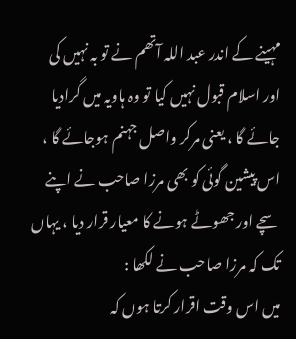مہینے کے اندر عبد اللہ آتھم نے تو بہ نہیں کی اور اسلام قبول نہیں کیا تو وہ ہاویہ میں گرادیا جائے گا ، یعنی مرکر واصل جہنم ہوجائے گا ، اس پیشین گوئی کو بھی مرزا صاحب نے اپنے سچے اور جھوٹے ہونے کا معیار قرار دیا ، یہاں تک کہ مرزا صاحب نے لکھا :
میں اس وقت اقرار کرتا ہوں کہ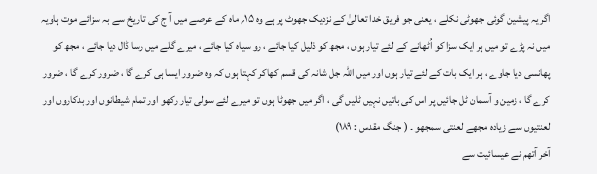اگر یہ پیشین گوئی جھوٹی نکلے ، یعنی جو فریق خدا تعالیٰ کے نزدیک جھوٹ پر ہے وہ ۱۵؍ ماہ کے عرصے میں آ ج کی تاریخ سے بہ سزائے موت ہاویہ میں نہ پڑے تو میں ہر ایک سزا کو اُٹھانے کے لئے تیار ہوں ، مجھ کو ذلیل کیا جائے ، رو سیاہ کیا جائے ، میرے گلے میں رسا ڈال دیا جائے ، مجھ کو پھانسی دیا جاوے ، ہر ایک بات کے لئے تیار ہوں اور میں اللہ جل شانہ کی قسم کھاکر کہتا ہوں کہ وہ ضرور ایسا ہی کرے گا ، ضرور کرے گا ، ضرور کرے گا ، زمین و آسمان ٹل جائیں پر اس کی باتیں نہیں ٹلیں گی ، اگر میں جھوٹا ہوں تو میرے لئے سولی تیار رکھو اور تمام شیطانوں اور بدکاروں اور لعنتیوں سے زیادہ مجھے لعنتی سمجھو ۔ ( جنگ مقدس : ۱۸۹)
آخر آتھم نے عیسائیت سے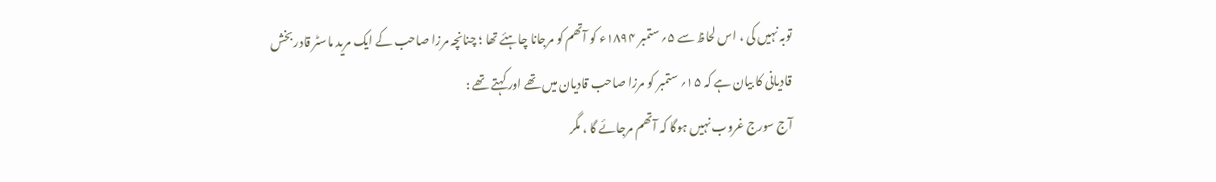توبہ نہیں کی ، اس لحاظ سے ۵؍ ستمبر ۱۸۹۴ء کو آتھم کو مرجانا چاہئے تھا ؛ چنانچہ مرزا صاحب کے ایک مرید ماسٹر قادر بخش قادیانی کا بیان ہے کہ ۱۵؍ ستمبر کو مرزا صاحب قادیان میں تھے اور کہتے تھے :
آج سورج غروب نہیں ہوگا کہ آتھم مرجائے گا ، مگر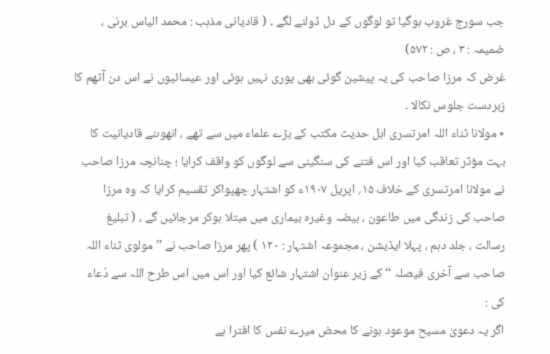جب سورج غروب ہوگیا تو لوگوں کے دل ڈولنے لگے ۔ ( قادیانی مذہب : محمد الیاس برنی ، ضمیمہ : ۳ ، ص : ۵۷۲)
غرض کہ مرزا صاحب کی یہ پیشین گوئی بھی پوری نہیں ہوئی اور عیسائیوں نے اس دن آتھم کا زبردست جلوس نکالا ۔
٭ مولانا ثناء اللہ امرتسری اہل حدیث مکتب کے بڑے علماء میں سے تھے ، انھوںنے قادیانیت کا بہت مؤثر تعاقب کیا اور اس فتنے کی سنگینی سے لوگوں کو واقف کرایا ؛ چنانچہ مرزا صاحب نے مولانا امرتسری کے خلاف ۱۵؍ اپریل ۱۹۰۷ء کو اشتہار چھپواکر تقسیم کرایا کہ وہ مرزا صاحب کی زندگی میں طاعون ، ہیضہ وغیرہ بیماری میں مبتلا ہوکر مرجائیں گے ، ( تبلیغ رسالت ، جلد دہم ، پہلا ایڈیشن ، مجموعہ اشتہار : ۱۲۰ ) پھر مرزا صاحب نے ’’ مولوی ثناء اللہ صاحب سے آخری فیصلہ ‘‘ کے زیر عنوان اشتہار شائع کیا اور اس میں اس طرح اللہ سے دُعاء کی :
اگر یہ دعویٰ مسیح موعود ہونے کا محض میرے نفس کا افترا ہے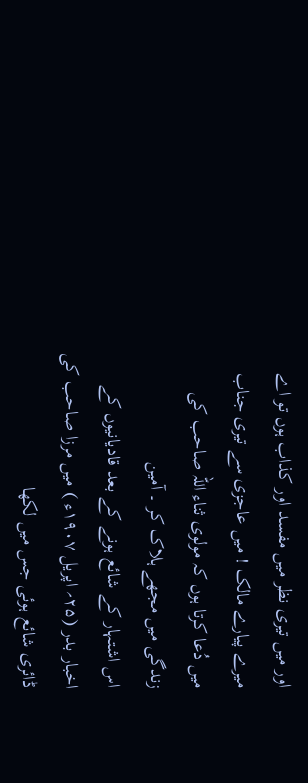اور میں تیری نظر میں مفسد اور کذاب ہوں تو اے میرے پیارے مالک ! میں عاجزی سے تیری جناب میں دُعا کرتا ہوں کہ مولوی ثناء اللہ صاحب کی زندگی میں مجھے ہلاک کر ۔ آمین
اس اشتہار کے شائع ہونے کے بعد قادیانیوں کے اخبار بدر (۲۵؍ اپریل ۱۹۰۷ء ) میں مرزا صاحب کی ڈائری شائع ہوئی جس میں لکھا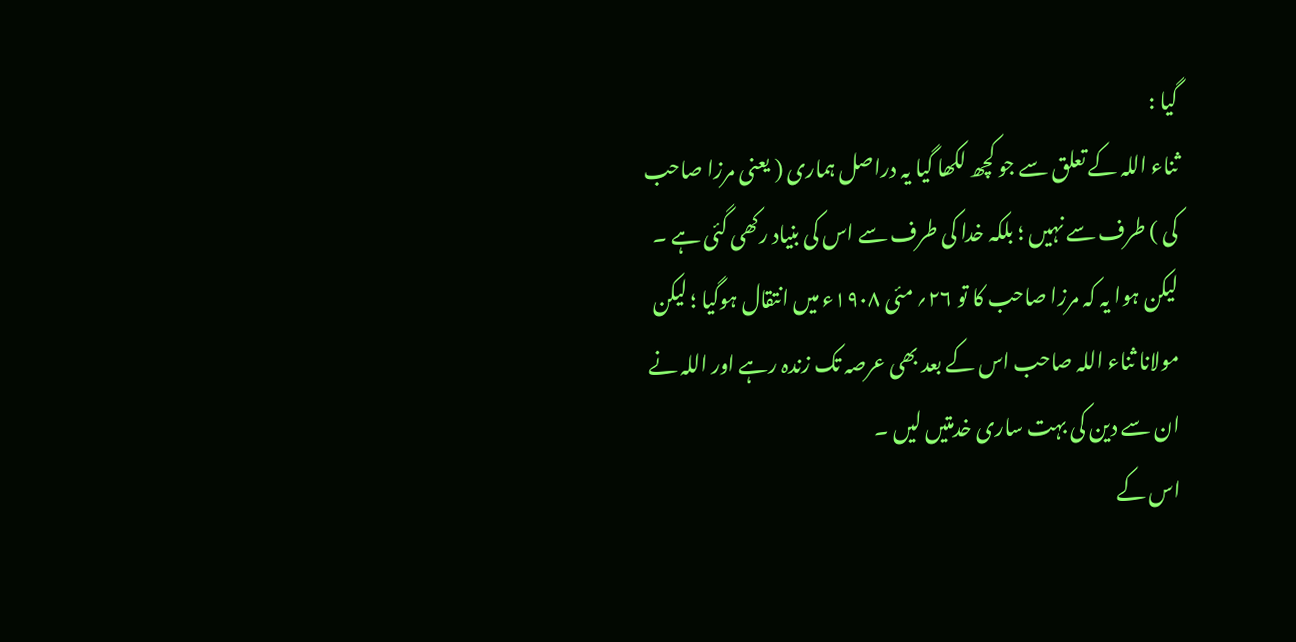گیا :
ثناء اللہ کے تعلق سے جو کچھ لکھا گیا یہ دراصل ہماری ( یعنی مرزا صاحب کی ) طرف سے نہیں ؛ بلکہ خدا کی طرف سے اس کی بنیاد رکھی گئی ہے ۔
لیکن ہوا یہ کہ مرزا صاحب کا تو ۲۶؍ مئی ۱۹۰۸ء میں انتقال ہوگیا ؛ لیکن مولانا ثناء اللہ صاحب اس کے بعد بھی عرصہ تک زندہ رہے اور اللہ نے ان سے دین کی بہت ساری خدمتیں لیں ۔
اس کے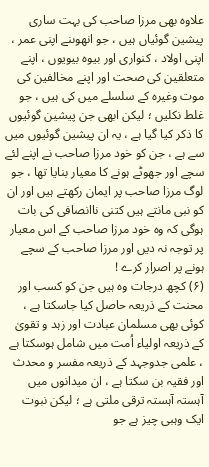علاوہ بھی مرزا صاحب کی بہت ساری پیشین گوئیاں ہیں ، جو انھوںنے اپنی عمر ، اپنی اولاد ، کنواری اور بیوہ بیویوں ، اپنے متعلقین کی صحت اور اپنے مخالفین کی موت وغیرہ کے سلسلے میں کی ہیں ، جو غلط نکلیں ؛ لیکن ابھی جن پیشین گوئیوں کا ذکر کیا گیا ہے ، یہ ان پیشین گوئیوں میں سے ہے ، جن کو خود مرزا صاحب نے اپنے لئے سچے اور جھوٹے ہونے کا معیار بنایا تھا ، جو لوگ مرزا صاحب پر ایمان رکھتے ہیں اور ان کو نبی مانتے ہیں کتنی ناانصافی کی بات ہوگی کہ وہ خود مرزا صاحب کے اس معیار پر توجہ نہ دیں اور مرزا صاحب کے سچے ہونے پر اصرار کرے !
(۶) کچھ درجات وہ ہیں جن کو کسب اور محنت کے ذریعہ حاصل کیا جاسکتا ہے ، کوئی بھی مسلمان عبادت اور زہد و تقویٰ کے ذریعہ اولیاء اُمت میں شامل ہوسکتا ہے ، علمی جدوجہد کے ذریعہ مفسر و محدث اور فقیہ بن سکتا ہے ، ان میدانوں میں آہستہ آہستہ ترقی ملتی ہے ؛ لیکن نبوت ایک وہبی چیز ہے جو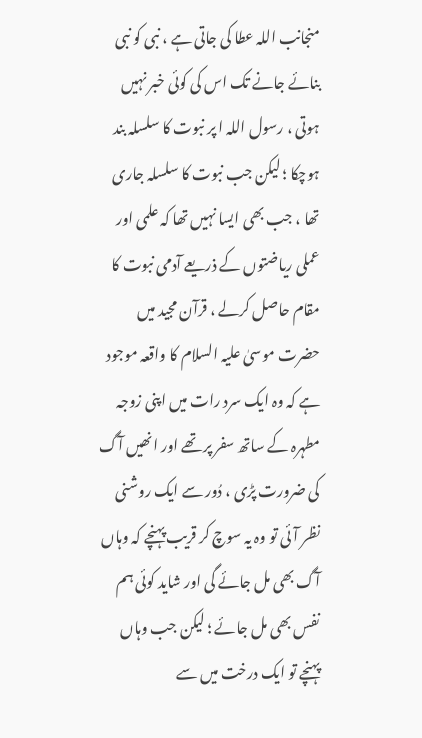منجانب اللہ عطا کی جاتی ہے ، نبی کو نبی بنائے جانے تک اس کی کوئی خبر نہیں ہوتی ، رسول اللہ ا پر نبوت کا سلسلہ بند ہوچکا ؛ لیکن جب نبوت کا سلسلہ جاری تھا ، جب بھی ایسا نہیں تھا کہ علمی اور عملی ریاضتوں کے ذریعے آدمی نبوت کا مقام حاصل کرلے ، قرآن مجید میں حضرت موسیٰ علیہ السلام کا واقعہ موجود ہے کہ وہ ایک سرد رات میں اپنی زوجہ مطہرہ کے ساتھ سفر پر تھے اور انھیں آگ کی ضرورت پڑی ، دُور سے ایک روشنی نظر آئی تو وہ یہ سوچ کر قریب پہنچے کہ وہاں آگ بھی مل جائے گی اور شاید کوئی ہم نفس بھی مل جائے ؛ لیکن جب وہاں پہنچے تو ایک درخت میں سے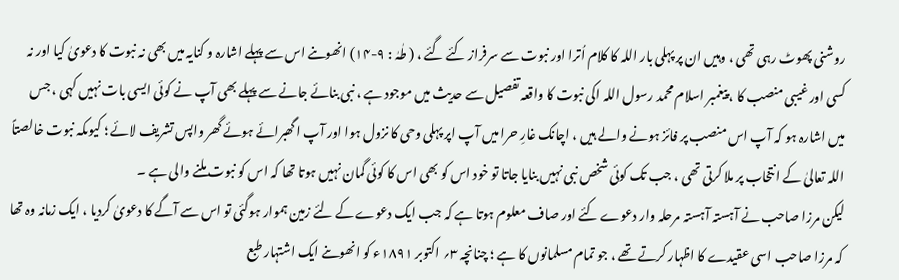روشنی پھوٹ رہی تھی ، وہیں ان پر پہلی بار اللہ کا کلام اُترا اور نبوت سے سرفراز کئے گئے ، ( طٰہٰ : ۹-۱۴) انھوںنے اس سے پہلے اشارہ و کنایہ میں بھی نہ نبوت کا دعویٰ کیا اور نہ کسی اور غیبی منصب کا ، پیغمبر اسلام محمد رسول اللہ اکی نبوت کا واقعہ تفصیل سے حدیث میں موجود ہے ، نبی بنائے جانے سے پہلے بھی آپ نے کوئی ایسی بات نہیں کہی ، جس میں اشارہ ہو کہ آپ اس منصب پر فائز ہونے والے ہیں ، اچانک غارِ حرا میں آپ اپر پہلی وحی کا نزول ہوا اور آپ ا گھبرائے ہوئے گھر واپس تشریف لائے ؛ کیوںکہ نبوت خالصتاً اللہ تعالیٰ کے انتخاب پر ملا کرتی تھی ، جب تک کوئی شخص نبی نہیں بنایا جاتا تو خود اس کو بھی اس کا کوئی گمان نہیں ہوتا تھا کہ اس کو نبوت ملنے والی ہے ۔
لیکن مرزا صاحب نے آہستہ آہستہ مرحلہ وار دعوے کئے اور صاف معلوم ہوتا ہے کہ جب ایک دعوے کے لئے زمین ہموار ہوگئی تو اس سے آگے کا دعویٰ کردیا ، ایک زمانہ وہ تھا کہ مرزا صاحب اسی عقیدے کا اظہار کرتے تھے ، جو تمام مسلمانوں کا ہے ؛ چنانچہ ۳؍ اکتوبر ۱۸۹۱ء کو انھوںنے ایک اشتہار طبع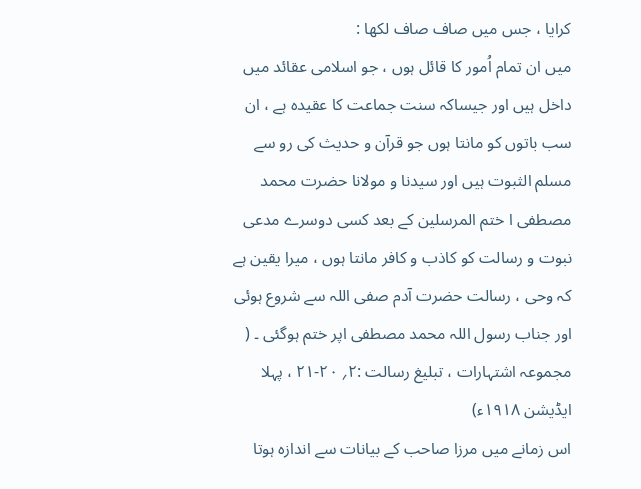کرایا ، جس میں صاف صاف لکھا :
میں ان تمام اُمور کا قائل ہوں ، جو اسلامی عقائد میں داخل ہیں اور جیساکہ سنت جماعت کا عقیدہ ہے ، ان سب باتوں کو مانتا ہوں جو قرآن و حدیث کی رو سے مسلم الثبوت ہیں اور سیدنا و مولانا حضرت محمد مصطفی ا ختم المرسلین کے بعد کسی دوسرے مدعی نبوت و رسالت کو کاذب و کافر مانتا ہوں ، میرا یقین ہے کہ وحی ، رسالت حضرت آدم صفی اللہ سے شروع ہوئی اور جناب رسول اللہ محمد مصطفی اپر ختم ہوگئی ۔ ( مجموعہ اشتہارات ، تبلیغ رسالت :۲؍ ۲۰-۲۱ ، پہلا ایڈیشن ۱۹۱۸ء)
اس زمانے میں مرزا صاحب کے بیانات سے اندازہ ہوتا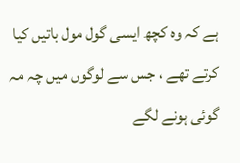ہے کہ وہ کچھ ایسی گول مول باتیں کیا کرتے تھے ، جس سے لوگوں میں چہ مہ گوئی ہونے لگے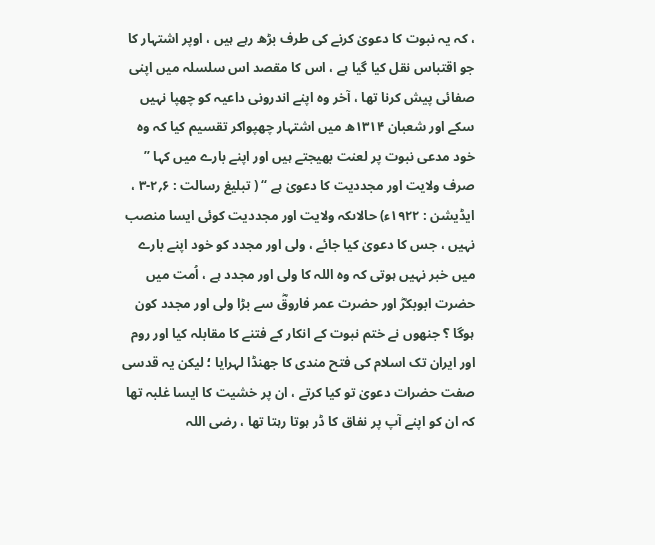، کہ یہ نبوت کا دعویٰ کرنے کی طرف بڑھ رہے ہیں ، اوپر اشتہار کا جو اقتباس نقل کیا گیا ہے ، اس کا مقصد اس سلسلہ میں اپنی صفائی پیش کرنا تھا ، آخر وہ اپنے اندرونی داعیہ کو چھپا نہیں سکے اور شعبان ۱۳۱۴ھ میں اشتہار چھپواکر تقسیم کیا کہ وہ خود مدعی نبوت پر لعنت بھیجتے ہیں اور اپنے بارے میں کہا ’’ صرف ولایت اور مجددیت کا دعویٰ ہے ‘‘ ( تبلیغ رسالت : ۶؍۲-۳ ، ایڈیشن : ۱۹۲۲ء) حالاںکہ ولایت اور مجددیت کوئی ایسا منصب نہیں ، جس کا دعویٰ کیا جائے ، ولی اور مجدد کو خود اپنے بارے میں خبر نہیں ہوتی کہ وہ اللہ کا ولی اور مجدد ہے ، اُمت میں حضرت ابوبکرؓ اور حضرت عمر فاروقؓ سے بڑا ولی اور مجدد کون ہوگا ؟ جنھوں نے ختم نبوت کے انکار کے فتنے کا مقابلہ کیا اور روم اور ایران تک اسلام کی فتح مندی کا جھنڈا لہرایا ؛ لیکن یہ قدسی صفت حضرات دعویٰ تو کیا کرتے ، ان پر خشیت کا ایسا غلبہ تھا کہ ان کو اپنے آپ پر نفاق کا ڈر ہوتا رہتا تھا ، رضی اللہ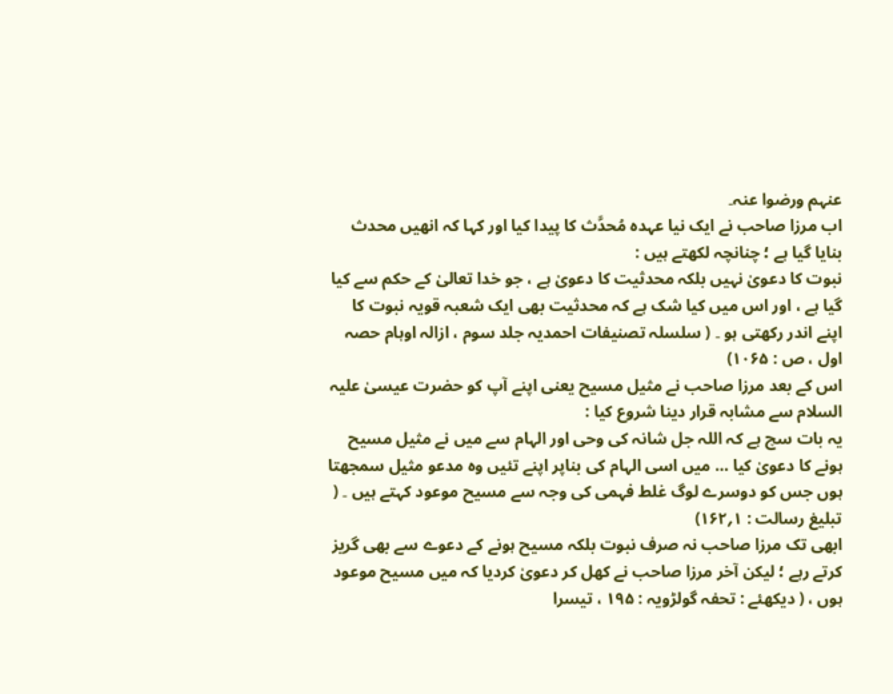عنہم ورضوا عنہ۔
اب مرزا صاحب نے ایک نیا عہدہ مُحدَّث کا پیدا کیا اور کہا کہ انھیں محدث بنایا گیا ہے ؛ چنانچہ لکھتے ہیں :
نبوت کا دعویٰ نہیں بلکہ محدثیت کا دعویٰ ہے ، جو خدا تعالیٰ کے حکم سے کیا گیا ہے ، اور اس میں کیا شک ہے کہ محدثیت بھی ایک شعبہ قویہ نبوت کا اپنے اندر رکھتی ہو ۔ ( سلسلہ تصنیفات احمدیہ جلد سوم ، ازالہ اوہام حصہ اول ، ص : ۱۰۶۵)
اس کے بعد مرزا صاحب نے مثیل مسیح یعنی اپنے آپ کو حضرت عیسیٰ علیہ السلام سے مشابہ قرار دینا شروع کیا :
یہ بات سچ ہے کہ اللہ جل شانہ کی وحی اور الہام سے میں نے مثیل مسیح ہونے کا دعویٰ کیا … میں اسی الہام کی بناپر اپنے تئیں وہ مدعو مثیل سمجھتا ہوں جس کو دوسرے لوگ غلط فہمی کی وجہ سے مسیح موعود کہتے ہیں ۔ ( تبلیغ رسالت : ۱؍۱۶۲)
ابھی تک مرزا صاحب نہ صرف نبوت بلکہ مسیح ہونے کے دعوے سے بھی گریز کرتے رہے ؛ لیکن آخر مرزا صاحب نے کھل کر دعویٰ کردیا کہ میں مسیح موعود ہوں ، ( دیکھئے : تحفہ گولڑویہ : ۱۹۵ ، تیسرا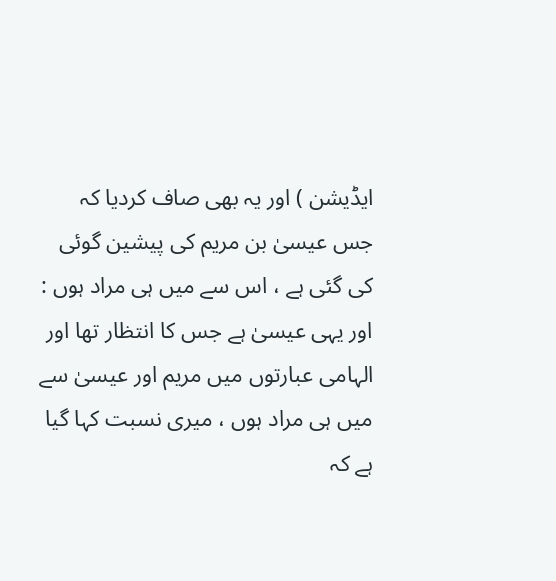ایڈیشن ) اور یہ بھی صاف کردیا کہ جس عیسیٰ بن مریم کی پیشین گوئی کی گئی ہے ، اس سے میں ہی مراد ہوں :
اور یہی عیسیٰ ہے جس کا انتظار تھا اور الہامی عبارتوں میں مریم اور عیسیٰ سے میں ہی مراد ہوں ، میری نسبت کہا گیا ہے کہ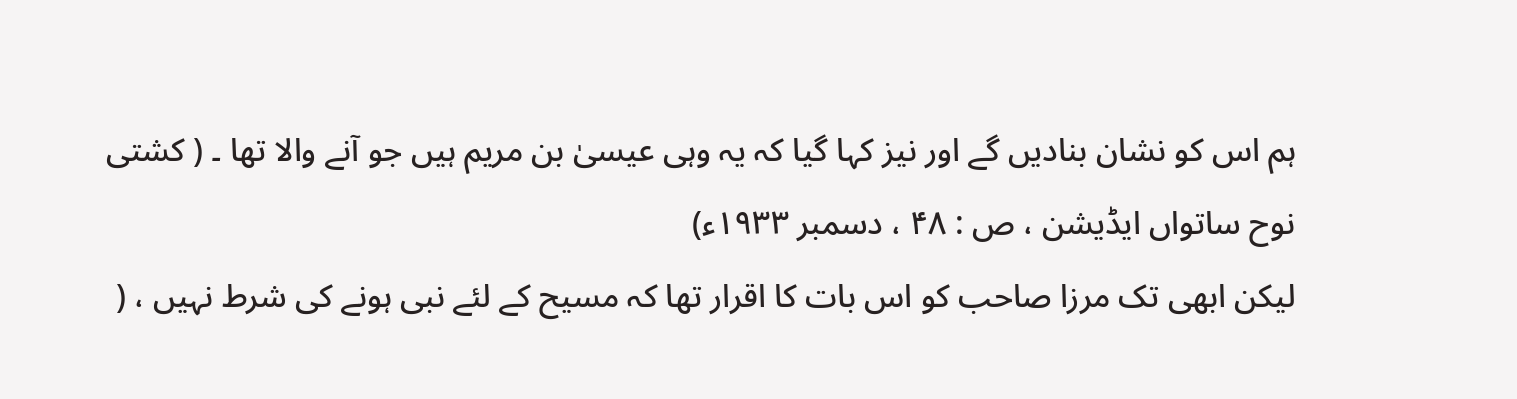ہم اس کو نشان بنادیں گے اور نیز کہا گیا کہ یہ وہی عیسیٰ بن مریم ہیں جو آنے والا تھا ۔ ( کشتی نوح ساتواں ایڈیشن ، ص : ۴۸ ، دسمبر ۱۹۳۳ء)
لیکن ابھی تک مرزا صاحب کو اس بات کا اقرار تھا کہ مسیح کے لئے نبی ہونے کی شرط نہیں ، (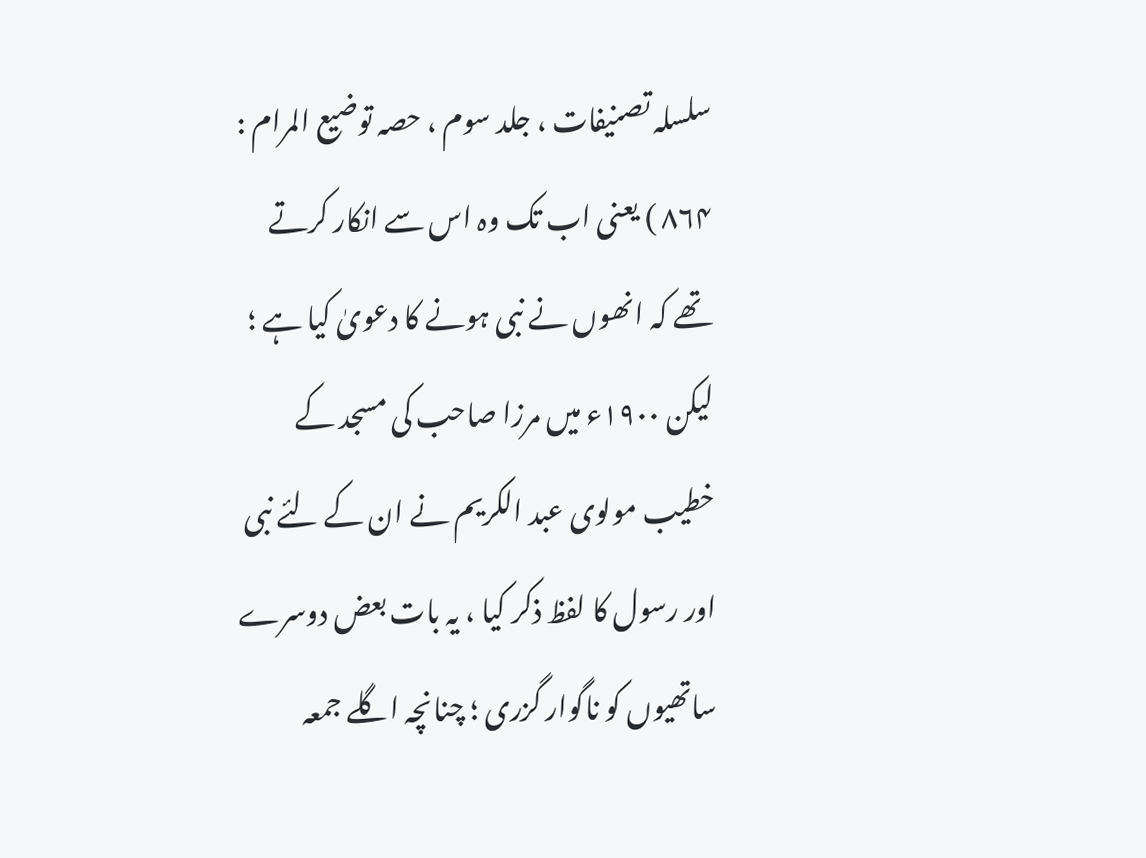سلسلہ تصنیفات ، جلد سوم ، حصہ توضیع المرام : ۸۶۴ ) یعنی اب تک وہ اس سے انکار کرتے تھے کہ انھوں نے نبی ہونے کا دعویٰ کیا ہے ؛ لیکن ۱۹۰۰ء میں مرزا صاحب کی مسجد کے خطیب مولوی عبد الکریم نے ان کے لئے نبی اور رسول کا لفظ ذکر کیا ، یہ بات بعض دوسرے ساتھیوں کو ناگوار گزری ؛ چنانچہ اگلے جمعہ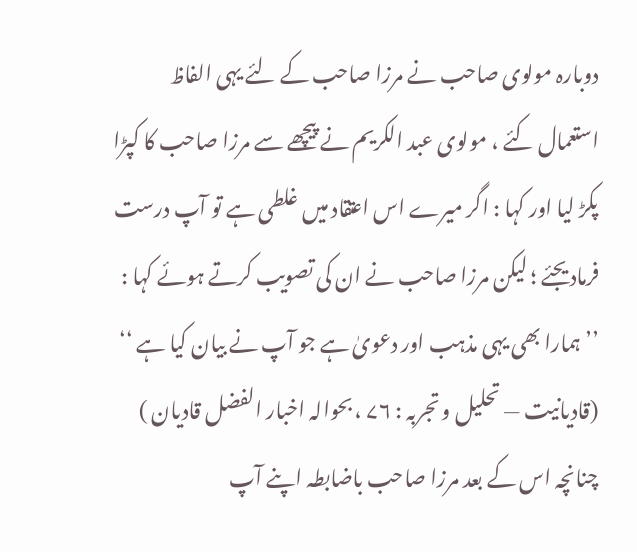دوبارہ مولوی صاحب نے مرزا صاحب کے لئے یہی الفاظ استعمال کئے ، مولوی عبد الکریم نے پیچھے سے مرزا صاحب کا کپڑا پکڑ لیا اور کہا : اگر میرے اس اعتقاد میں غلطی ہے تو آپ درست فرمادیجئے ؛ لیکن مرزا صاحب نے ان کی تصویب کرتے ہوئے کہا : ’’ ہمارا بھی یہی مذہب اور دعویٰ ہے جو آپ نے بیان کیا ہے ‘‘ (قادیانیت — تحلیل و تجربہ : ۷۶ ، بحوالہ اخبار الفضل قادیان ) چنانچہ اس کے بعد مرزا صاحب باضابطہ اپنے آپ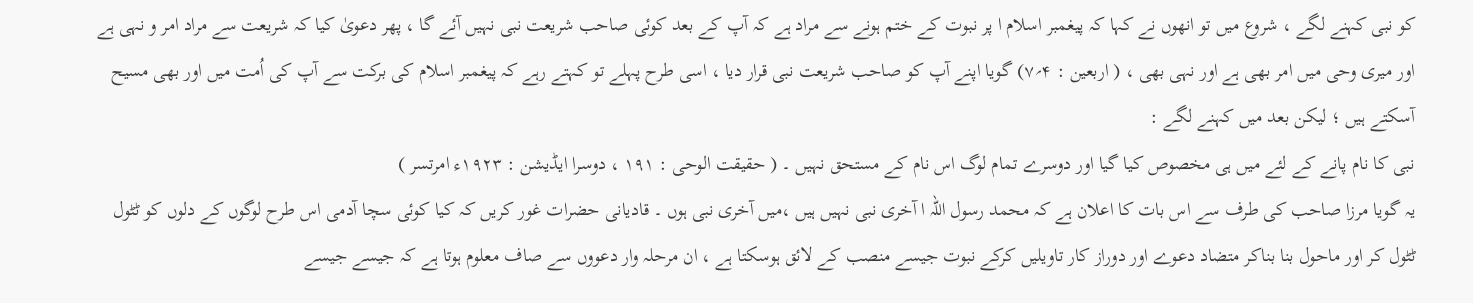کو نبی کہنے لگے ، شروع میں تو انھوں نے کہا کہ پیغمبر اسلام ا پر نبوت کے ختم ہونے سے مراد ہے کہ آپ کے بعد کوئی صاحب شریعت نبی نہیں آئے گا ، پھر دعویٰ کیا کہ شریعت سے مراد امر و نہی ہے اور میری وحی میں امر بھی ہے اور نہی بھی ، ( اربعین : ۴؍۷) گویا اپنے آپ کو صاحب شریعت نبی قرار دیا ، اسی طرح پہلے تو کہتے رہے کہ پیغمبر اسلام کی برکت سے آپ کی اُمت میں اور بھی مسیح آسکتے ہیں ؛ لیکن بعد میں کہنے لگے :
نبی کا نام پانے کے لئے میں ہی مخصوص کیا گیا اور دوسرے تمام لوگ اس نام کے مستحق نہیں ۔ ( حقیقت الوحی : ۱۹۱ ، دوسرا ایڈیشن : ۱۹۲۳ء امرتسر )
یہ گویا مرزا صاحب کی طرف سے اس بات کا اعلان ہے کہ محمد رسول اللہ ا آخری نبی نہیں ہیں ،میں آخری نبی ہوں ۔ قادیانی حضرات غور کریں کہ کیا کوئی سچا آدمی اس طرح لوگوں کے دلوں کو ٹٹول ٹٹول کر اور ماحول بنا بناکر متضاد دعوے اور دوراز کار تاویلیں کرکے نبوت جیسے منصب کے لائق ہوسکتا ہے ، ان مرحلہ وار دعووں سے صاف معلوم ہوتا ہے کہ جیسے جیسے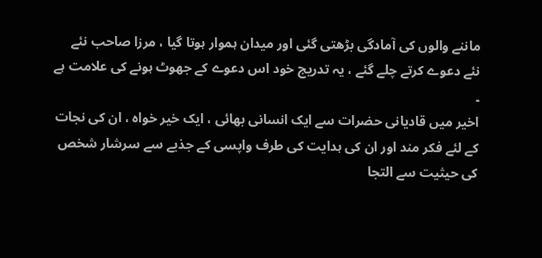ماننے والوں کی آمادگی بڑھتی گئی اور میدان ہموار ہوتا گیا ، مرزا صاحب نئے نئے دعوے کرتے چلے گئے ، یہ تدریج خود اس دعوے کے جھوٹ ہونے کی علامت ہے ۔
اخیر میں قادیانی حضرات سے ایک انسانی بھائی ، ایک خیر خواہ ، ان کی نجات کے لئے فکر مند اور ان کی ہدایت کی طرف واپسی کے جذبے سے سرشار شخص کی حیثیت سے التجا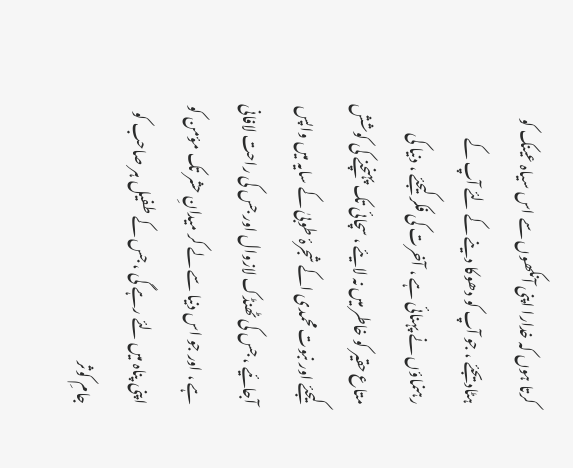کرتا ہوں کہ خدارا اپنی آنکھوں سے اس سیاہ عینک کو ہٹادیجئے ، جو آپ کو دھوکا دینے کے لئے آپ کے رہنماؤں نے پہنائی ہے ، آخرت کی فکر کیجئے ، دنیا کی متاع حقیر کو خاطر میں نہ لایئے ، سچائی تک پہنچنے کی کوشش کیجئے اور نبوت محمدی اکے شجرۂ طوبیٰ کے سایہ میں واپس آجائیے ، جس کی ٹھنڈک لازوال اور جس کی راحت لافانی ہے ، اور جو اس دنیا سے لے کر میدانِ حشر تک مؤمن کو اپنی پناہ میں لئے رہے گی ، جس کے طفیل ہر صاحب کو جامِ کوثر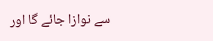سے نوازا جائے گا اور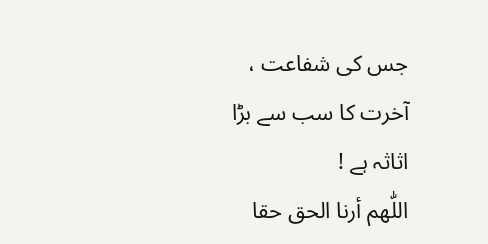جس کی شفاعت ، آخرت کا سب سے بڑا اثاثہ ہے !
اللّٰھم أرنا الحق حقا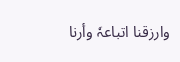وارزقنا اتباعہٗ وأرنا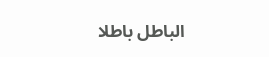الباطل باطلا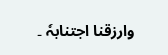وارزقنا اجتنابہٗ ۔